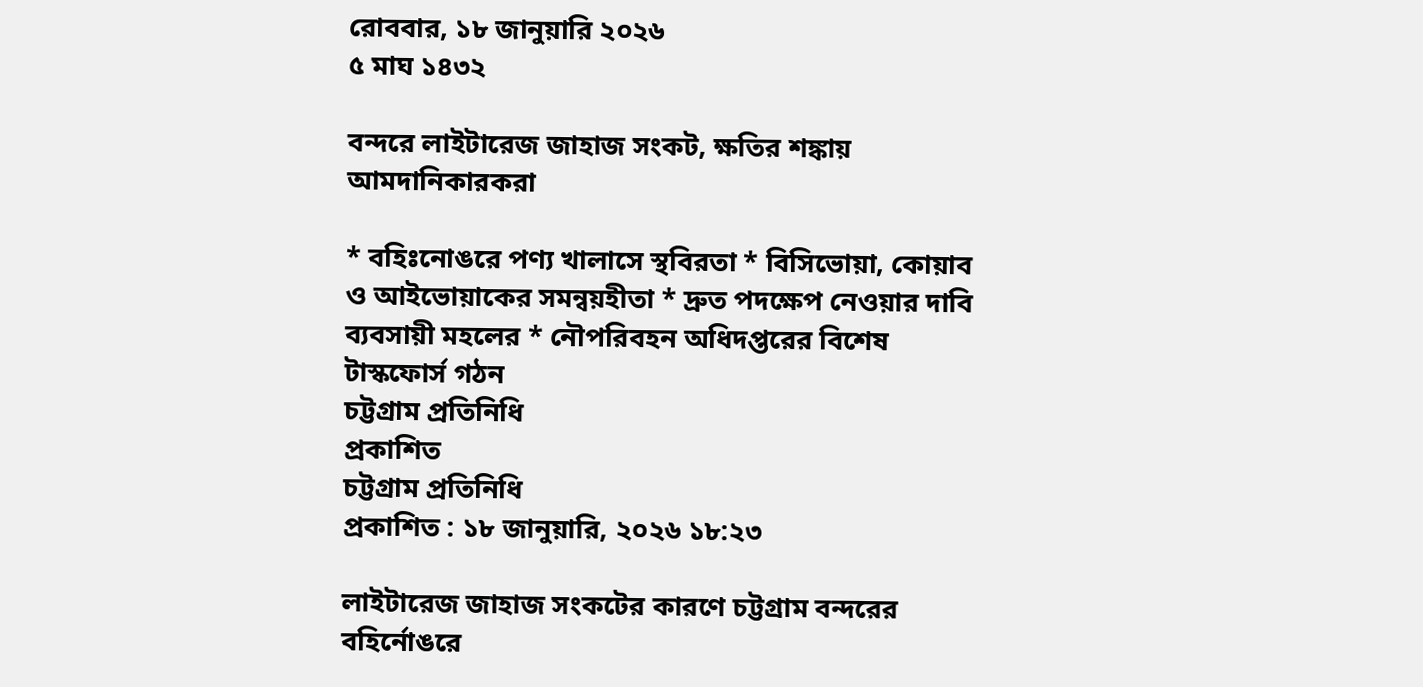রোববার, ১৮ জানুয়ারি ২০২৬
৫ মাঘ ১৪৩২

বন্দরে লাইটারেজ জাহাজ সংকট, ক্ষতির শঙ্কায় আমদানিকারকরা

* বহিঃনোঙরে পণ্য খালাসে স্থবিরতা * বিসিভোয়া, কোয়াব ও আইভোয়াকের সমন্বয়হীতা * দ্রুত পদক্ষেপ নেওয়ার দাবি ব্যবসায়ী মহলের * নৌপরিবহন অধিদপ্তরের বিশেষ টাস্কফোর্স গঠন
চট্টগ্রাম প্রতিনিধি
প্রকাশিত
চট্টগ্রাম প্রতিনিধি
প্রকাশিত : ১৮ জানুয়ারি, ২০২৬ ১৮:২৩

লাইটারেজ জাহাজ সংকটের কারণে চট্টগ্রাম বন্দরের বহির্নোঙরে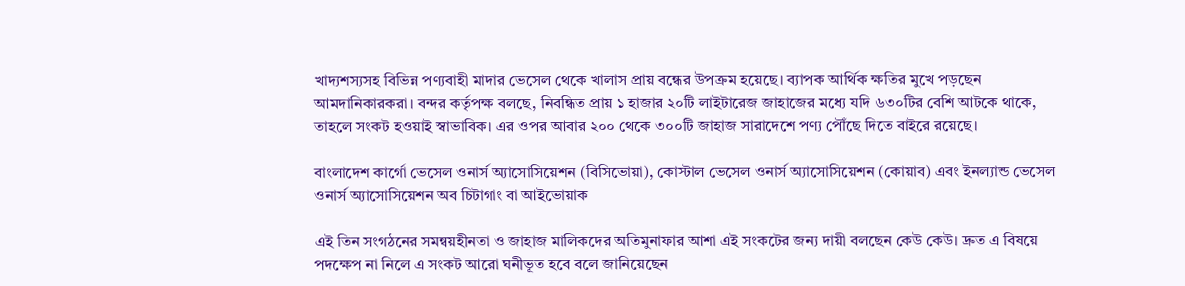খাদ্যশস্যসহ বিভিন্ন পণ্যবাহী মাদার ভেসেল থেকে খালাস প্রায় বন্ধের উপক্রম হয়েছে। ব্যাপক আর্থিক ক্ষতির মুখে পড়ছেন আমদানিকারকরা। বন্দর কর্তৃপক্ষ বলছে, নিবন্ধিত প্রায় ১ হাজার ২০টি লাইটারেজ জাহাজের মধ্যে যদি ৬৩০টির বেশি আটকে থাকে, তাহলে সংকট হওয়াই স্বাভাবিক। এর ওপর আবার ২০০ থেকে ৩০০টি জাহাজ সারাদেশে পণ্য পৌঁছে দিতে বাইরে রয়েছে।

বাংলাদেশ কার্গো ভেসেল ওনার্স অ্যাসোসিয়েশন (বিসিভোয়া), কোস্টাল ভেসেল ওনার্স অ্যাসোসিয়েশন (কোয়াব) এবং ইনল্যান্ড ভেসেল ওনার্স অ্যাসোসিয়েশন অব চিটাগাং বা আইভোয়াক

এই তিন সংগঠনের সমন্বয়হীনতা ও জাহাজ মালিকদের অতিমুনাফার আশা এই সংকটের জন্য দায়ী বলছেন কেউ কেউ। দ্রুত এ বিষয়ে পদক্ষেপ না নিলে এ সংকট আরো ঘনীভূত হবে বলে জানিয়েছেন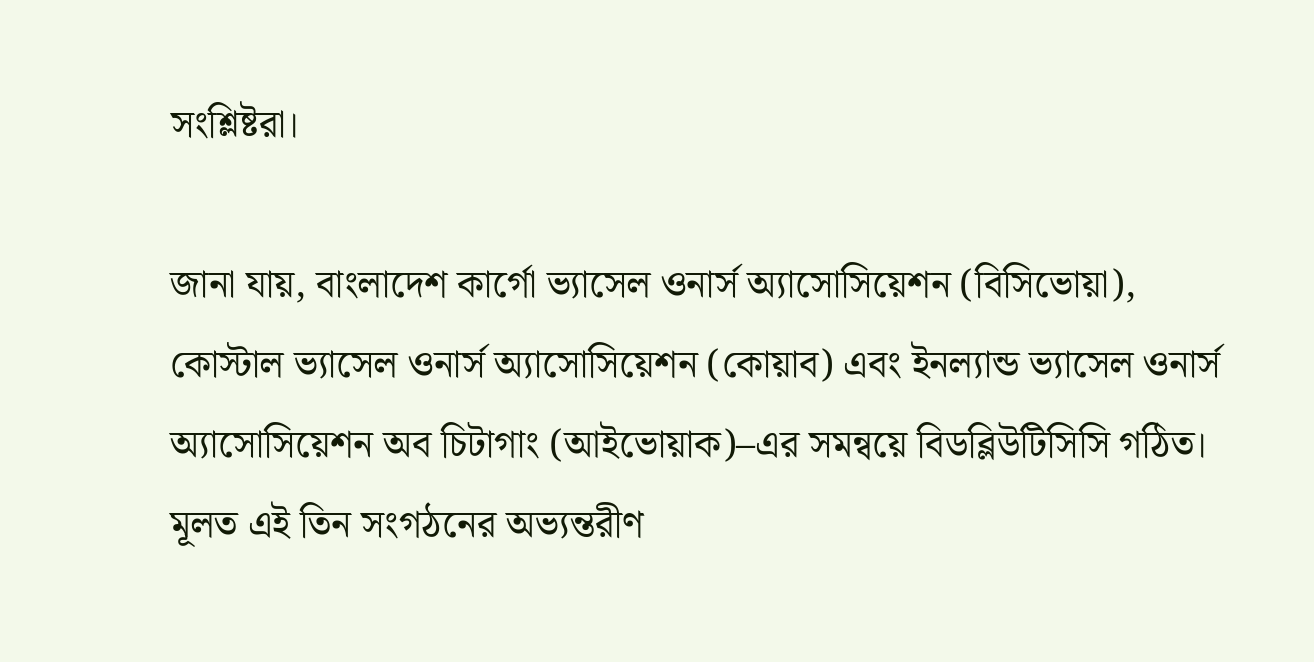সংশ্লিষ্টরা।

জানা যায়, বাংলাদেশ কার্গো ভ্যাসেল ওনার্স অ্যাসোসিয়েশন (বিসিভোয়া), কোস্টাল ভ্যাসেল ওনার্স অ্যাসোসিয়েশন (কোয়াব) এবং ইনল্যান্ড ভ্যাসেল ওনার্স অ্যাসোসিয়েশন অব চিটাগাং (আইভোয়াক)–এর সমন্বয়ে বিডব্লিউটিসিসি গঠিত। মূলত এই তিন সংগঠনের অভ্যন্তরীণ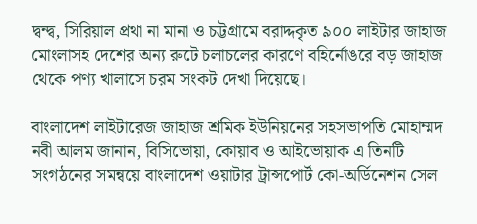দ্বন্দ্ব, সিরিয়াল প্রথা না মানা ও চট্টগ্রামে বরাদ্দকৃত ৯০০ লাইটার জাহাজ মোংলাসহ দেশের অন্য রুটে চলাচলের কারণে বহির্নোঙরে বড় জাহাজ থেকে পণ্য খালাসে চরম সংকট দেখা দিয়েছে।

বাংলাদেশ লাইটারেজ জাহাজ শ্রমিক ইউনিয়নের সহসভাপতি মোহাম্মদ নবী আলম জানান, বিসিভোয়া, কোয়াব ও আইভোয়াক এ তিনটি সংগঠনের সমন্বয়ে বাংলাদেশ ওয়াটার ট্রান্সপোর্ট কো-অর্ডিনেশন সেল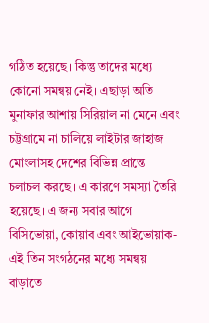গঠিত হয়েছে। কিন্তু তাদের মধ্যে কোনো সমন্বয় নেই। এছাড়া অতি মুনাফার আশায় সিরিয়াল না মেনে এবং চট্টগ্রামে না চালিয়ে লাইটার জাহাজ মোংলাসহ দেশের বিভিন্ন প্রান্তে চলাচল করছে। এ কারণে সমস্যা তৈরি হয়েছে। এ জন্য সবার আগে বিসিভোয়া, কোয়াব এবং আইভোয়াক- এই তিন সংগঠনের মধ্যে সমন্বয় বাড়াতে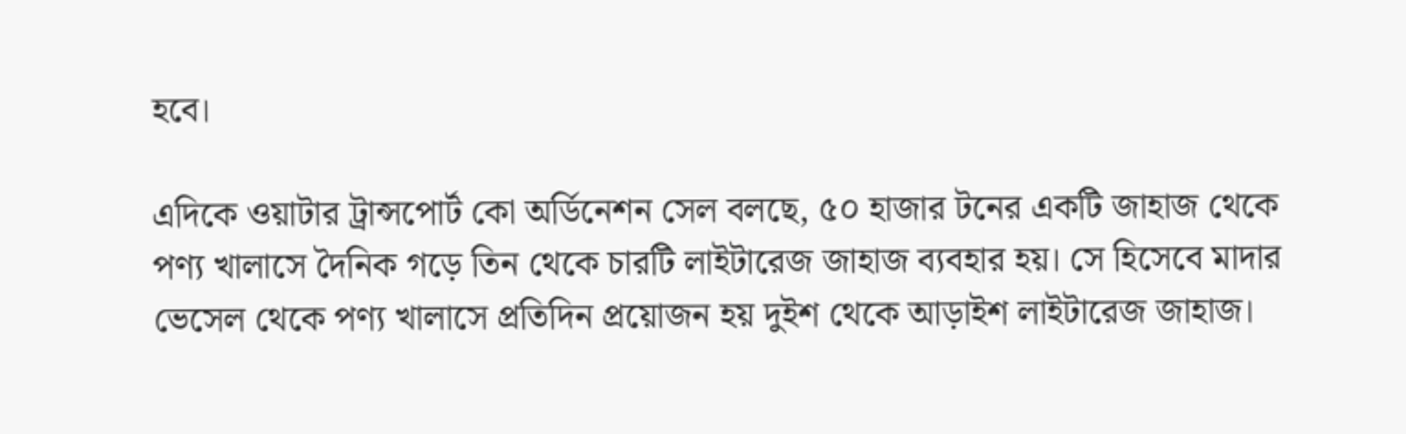হবে।

এদিকে ওয়াটার ট্রান্সপোর্ট কো অর্ডিনেশন সেল বলছে, ৫০ হাজার টনের একটি জাহাজ থেকে পণ্য খালাসে দৈনিক গড়ে তিন থেকে চারটি লাইটারেজ জাহাজ ব্যবহার হয়। সে হিসেবে মাদার ভেসেল থেকে পণ্য খালাসে প্রতিদিন প্রয়োজন হয় দুইশ থেকে আড়াইশ লাইটারেজ জাহাজ।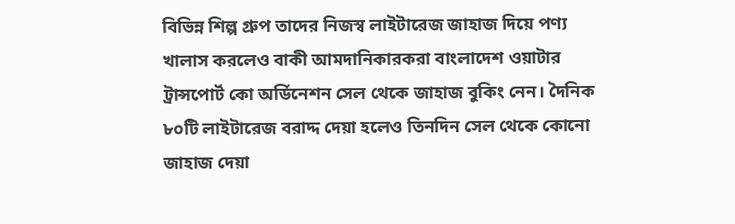বিভিন্ন শিল্প গ্রুপ তাদের নিজস্ব লাইটারেজ জাহাজ দিয়ে পণ্য খালাস করলেও বাকী আমদানিকারকরা বাংলাদেশ ওয়াটার ট্রান্সপোর্ট কো অর্ডিনেশন সেল থেকে জাহাজ বুকিং নেন। দৈনিক ৮০টি লাইটারেজ বরাদ্দ দেয়া হলেও তিনদিন সেল থেকে কোনো জাহাজ দেয়া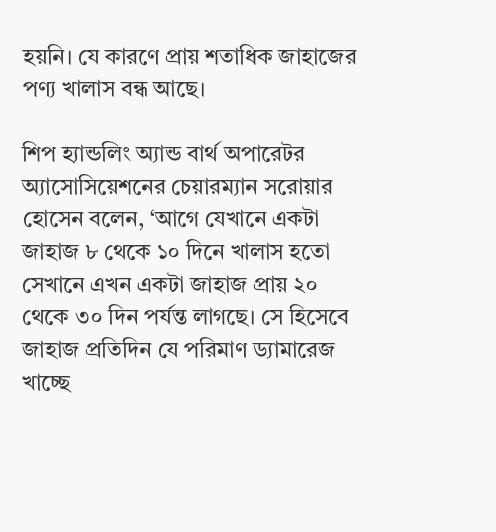হয়নি। যে কারণে প্রায় শতাধিক জাহাজের পণ্য খালাস বন্ধ আছে।

শিপ হ্যান্ডলিং অ্যান্ড বার্থ অপারেটর অ্যাসোসিয়েশনের চেয়ারম্যান সরোয়ার হোসেন বলেন, ‘আগে যেখানে একটা জাহাজ ৮ থেকে ১০ দিনে খালাস হতো সেখানে এখন একটা জাহাজ প্রায় ২০ থেকে ৩০ দিন পর্যন্ত লাগছে। সে হিসেবে জাহাজ প্রতিদিন যে পরিমাণ ড্যামারেজ খাচ্ছে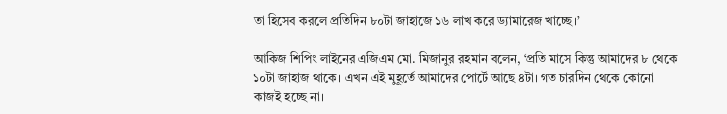তা হিসেব করলে প্রতিদিন ৮০টা জাহাজে ১৬ লাখ করে ড্যামারেজ খাচ্ছে।’

আকিজ শিপিং লাইনের এজিএম মো. মিজানুর রহমান বলেন, ‘প্রতি মাসে কিন্তু আমাদের ৮ থেকে ১০টা জাহাজ থাকে। এখন এই মুহূর্তে আমাদের পোর্টে আছে ৪টা। গত চারদিন থেকে কোনো কাজই হচ্ছে না।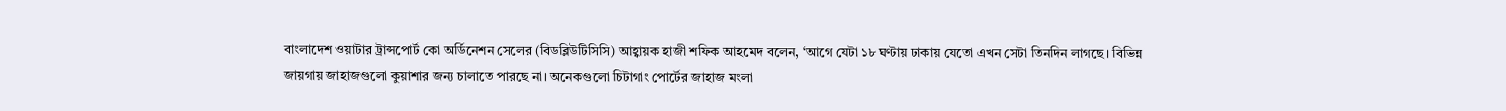বাংলাদেশ ওয়াটার ট্রান্সপোর্ট কো অর্ডিনেশন সেলের (বিডব্লিউটিসিসি) আহ্বায়ক হাজী শফিক আহমেদ বলেন, ‘আগে যেটা ১৮ ঘণ্টায় ঢাকায় যেতো এখন সেটা তিনদিন লাগছে। বিভিন্ন জায়গায় জাহাজগুলো কুয়াশার জন্য চালাতে পারছে না। অনেকগুলো চিটাগাং পোর্টের জাহাজ মংলা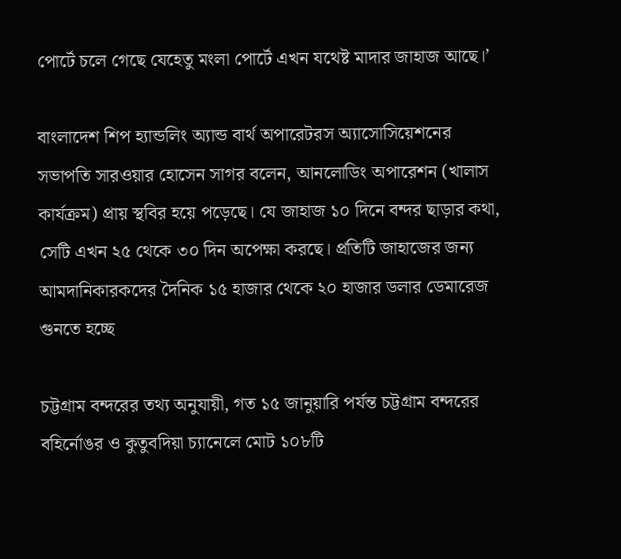পোর্টে চলে গেছে যেহেতু মংলা পোর্টে এখন যথেষ্ট মাদার জাহাজ আছে।’

বাংলাদেশ শিপ হ্যান্ডলিং অ্যান্ড বার্থ অপারেটরস অ্যাসোসিয়েশনের সভাপতি সারওয়ার হোসেন সাগর বলেন, আনলোডিং অপারেশন (খালাস কার্যক্রম) প্রায় স্থবির হয়ে পড়েছে। যে জাহাজ ১০ দিনে বন্দর ছাড়ার কথা, সেটি এখন ২৫ থেকে ৩০ দিন অপেক্ষা করছে। প্রতিটি জাহাজের জন্য আমদানিকারকদের দৈনিক ১৫ হাজার থেকে ২০ হাজার ডলার ডেমারেজ গুনতে হচ্ছে

চট্টগ্রাম বন্দরের তথ্য অনুযায়ী, গত ১৫ জানুয়ারি পর্যন্ত চট্টগ্রাম বন্দরের বহির্নোঙর ও কুতুবদিয়া চ্যানেলে মোট ১০৮টি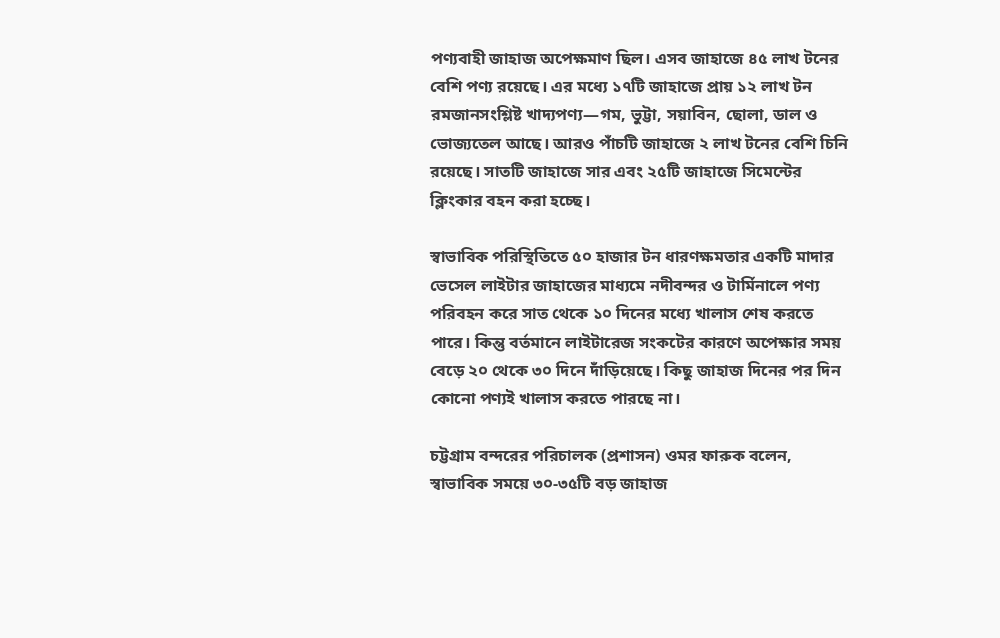পণ্যবাহী জাহাজ অপেক্ষমাণ ছিল। এসব জাহাজে ৪৫ লাখ টনের বেশি পণ্য রয়েছে। এর মধ্যে ১৭টি জাহাজে প্রায় ১২ লাখ টন রমজানসংশ্লিষ্ট খাদ্যপণ্য—গম, ভুট্টা, সয়াবিন, ছোলা, ডাল ও ভোজ্যতেল আছে। আরও পাঁচটি জাহাজে ২ লাখ টনের বেশি চিনি রয়েছে। সাতটি জাহাজে সার এবং ২৫টি জাহাজে সিমেন্টের ক্লিংকার বহন করা হচ্ছে।

স্বাভাবিক পরিস্থিতিতে ৫০ হাজার টন ধারণক্ষমতার একটি মাদার ভেসেল লাইটার জাহাজের মাধ্যমে নদীবন্দর ও টার্মিনালে পণ্য পরিবহন করে সাত থেকে ১০ দিনের মধ্যে খালাস শেষ করতে পারে। কিন্তু বর্তমানে লাইটারেজ সংকটের কারণে অপেক্ষার সময় বেড়ে ২০ থেকে ৩০ দিনে দাঁড়িয়েছে। কিছু জাহাজ দিনের পর দিন কোনো পণ্যই খালাস করতে পারছে না।

চট্টগ্রাম বন্দরের পরিচালক (প্রশাসন) ওমর ফারুক বলেন, স্বাভাবিক সময়ে ৩০-৩৫টি বড় জাহাজ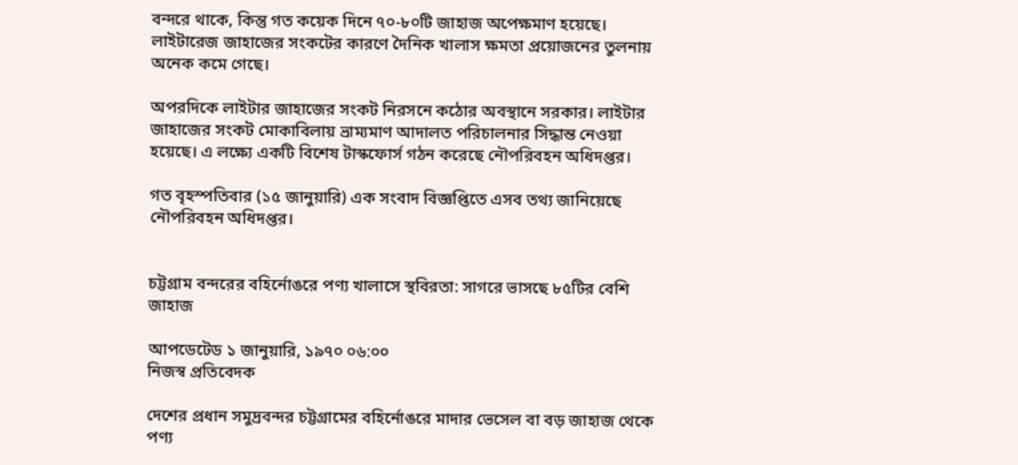বন্দরে থাকে, কিন্তু গত কয়েক দিনে ৭০-৮০টি জাহাজ অপেক্ষমাণ হয়েছে। লাইটারেজ জাহাজের সংকটের কারণে দৈনিক খালাস ক্ষমতা প্রয়োজনের তুলনায় অনেক কমে গেছে।

অপরদিকে লাইটার জাহাজের সংকট নিরসনে কঠোর অবস্থানে সরকার। লাইটার জাহাজের সংকট মোকাবিলায় ভ্রাম্যমাণ আদালত পরিচালনার সিদ্ধান্ত নেওয়া হয়েছে। এ লক্ষ্যে একটি বিশেষ টাস্কফোর্স গঠন করেছে নৌপরিবহন অধিদপ্তর।

গত বৃহস্পতিবার (১৫ জানুয়ারি) এক সংবাদ বিজ্ঞপ্তিতে এসব তথ্য জানিয়েছে নৌপরিবহন অধিদপ্তর।


চট্টগ্রাম বন্দরের বহির্নোঙরে পণ্য খালাসে স্থবিরতা: সাগরে ভাসছে ৮৫টির বেশি জাহাজ

আপডেটেড ১ জানুয়ারি, ১৯৭০ ০৬:০০
নিজস্ব প্রতিবেদক

দেশের প্রধান সমুদ্রবন্দর চট্টগ্রামের বহির্নোঙরে মাদার ভেসেল বা বড় জাহাজ থেকে পণ্য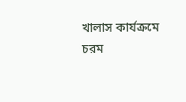খালাস কার্যক্রমে চরম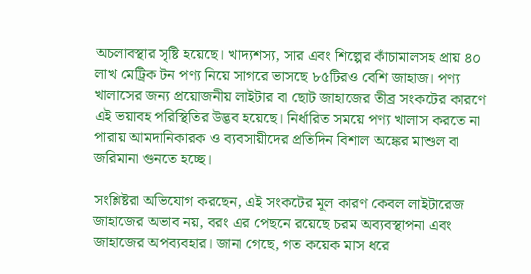অচলাবস্থার সৃষ্টি হয়েছে। খাদ্যশস্য, সার এবং শিল্পের কাঁচামালসহ প্রায় ৪০ লাখ মেট্রিক টন পণ্য নিয়ে সাগরে ভাসছে ৮৫টিরও বেশি জাহাজ। পণ্য খালাসের জন্য প্রয়োজনীয় লাইটার বা ছোট জাহাজের তীব্র সংকটের কারণে এই ভয়াবহ পরিস্থিতির উদ্ভব হয়েছে। নির্ধারিত সময়ে পণ্য খালাস করতে না পারায় আমদানিকারক ও ব্যবসায়ীদের প্রতিদিন বিশাল অঙ্কের মাশুল বা জরিমানা গুনতে হচ্ছে।

সংশ্লিষ্টরা অভিযোগ করছেন, এই সংকটের মূল কারণ কেবল লাইটারেজ জাহাজের অভাব নয়, বরং এর পেছনে রয়েছে চরম অব্যবস্থাপনা এবং জাহাজের অপব্যবহার। জানা গেছে, গত কয়েক মাস ধরে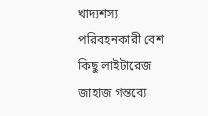খাদ্যশস্য পরিবহনকারী বেশ কিছু লাইটারেজ জাহাজ গন্তব্যে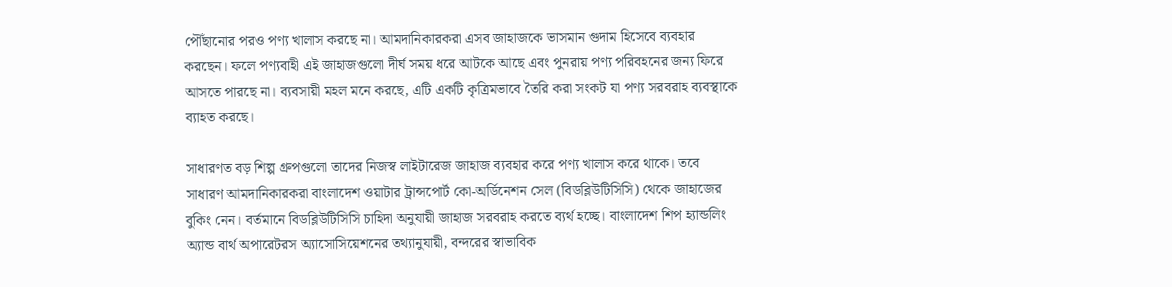পৌঁছানোর পরও পণ্য খালাস করছে না। আমদানিকারকরা এসব জাহাজকে ভাসমান গুদাম হিসেবে ব্যবহার করছেন। ফলে পণ্যবাহী এই জাহাজগুলো দীর্ঘ সময় ধরে আটকে আছে এবং পুনরায় পণ্য পরিবহনের জন্য ফিরে আসতে পারছে না। ব্যবসায়ী মহল মনে করছে, এটি একটি কৃত্রিমভাবে তৈরি করা সংকট যা পণ্য সরবরাহ ব্যবস্থাকে ব্যাহত করছে।

সাধারণত বড় শিল্প গ্রুপগুলো তাদের নিজস্ব লাইটারেজ জাহাজ ব্যবহার করে পণ্য খালাস করে থাকে। তবে সাধারণ আমদানিকারকরা বাংলাদেশ ওয়াটার ট্রান্সপোর্ট কো-অর্ডিনেশন সেল (বিডব্লিউটিসিসি) থেকে জাহাজের বুকিং নেন। বর্তমানে বিডব্লিউটিসিসি চাহিদা অনুযায়ী জাহাজ সরবরাহ করতে ব্যর্থ হচ্ছে। বাংলাদেশ শিপ হ্যান্ডলিং অ্যান্ড বার্থ অপারেটরস অ্যাসোসিয়েশনের তথ্যানুযায়ী, বন্দরের স্বাভাবিক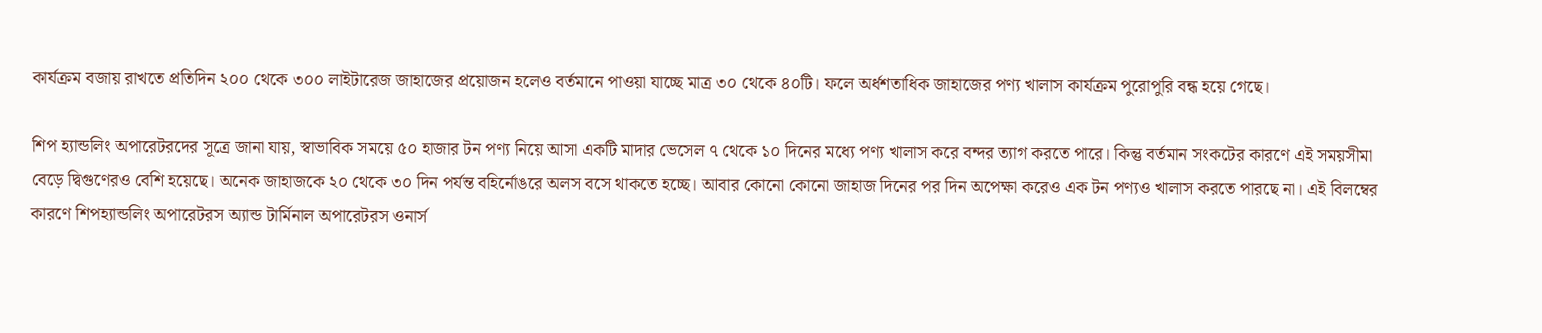কার্যক্রম বজায় রাখতে প্রতিদিন ২০০ থেকে ৩০০ লাইটারেজ জাহাজের প্রয়োজন হলেও বর্তমানে পাওয়া যাচ্ছে মাত্র ৩০ থেকে ৪০টি। ফলে অর্ধশতাধিক জাহাজের পণ্য খালাস কার্যক্রম পুরোপুরি বন্ধ হয়ে গেছে।

শিপ হ্যান্ডলিং অপারেটরদের সূত্রে জানা যায়, স্বাভাবিক সময়ে ৫০ হাজার টন পণ্য নিয়ে আসা একটি মাদার ভেসেল ৭ থেকে ১০ দিনের মধ্যে পণ্য খালাস করে বন্দর ত্যাগ করতে পারে। কিন্তু বর্তমান সংকটের কারণে এই সময়সীমা বেড়ে দ্বিগুণেরও বেশি হয়েছে। অনেক জাহাজকে ২০ থেকে ৩০ দিন পর্যন্ত বহির্নোঙরে অলস বসে থাকতে হচ্ছে। আবার কোনো কোনো জাহাজ দিনের পর দিন অপেক্ষা করেও এক টন পণ্যও খালাস করতে পারছে না। এই বিলম্বের কারণে শিপহ্যান্ডলিং অপারেটরস অ্যান্ড টার্মিনাল অপারেটরস ওনার্স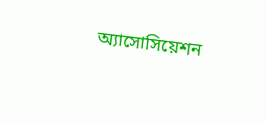অ্যাসোসিয়েশন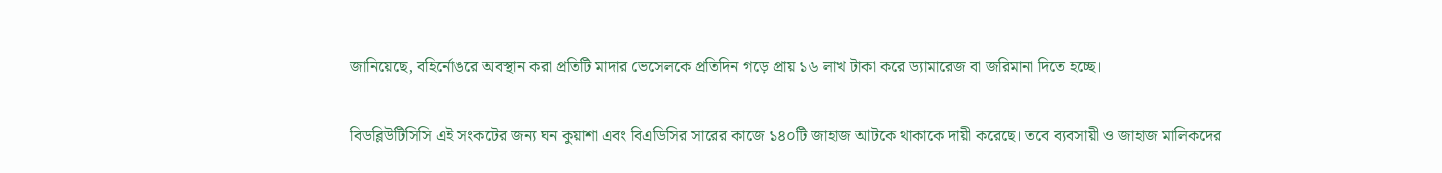জানিয়েছে, বহির্নোঙরে অবস্থান করা প্রতিটি মাদার ভেসেলকে প্রতিদিন গড়ে প্রায় ১৬ লাখ টাকা করে ড্যামারেজ বা জরিমানা দিতে হচ্ছে।

বিডব্লিউটিসিসি এই সংকটের জন্য ঘন কুয়াশা এবং বিএডিসির সারের কাজে ১৪০টি জাহাজ আটকে থাকাকে দায়ী করেছে। তবে ব্যবসায়ী ও জাহাজ মালিকদের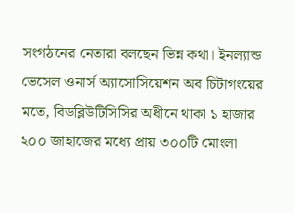সংগঠনের নেতারা বলছেন ভিন্ন কথা। ইনল্যান্ড ভেসেল ওনার্স অ্যাসোসিয়েশন অব চিটাগংয়ের মতে, বিডব্লিউটিসিসির অধীনে থাকা ১ হাজার ২০০ জাহাজের মধ্যে প্রায় ৩০০টি মোংলা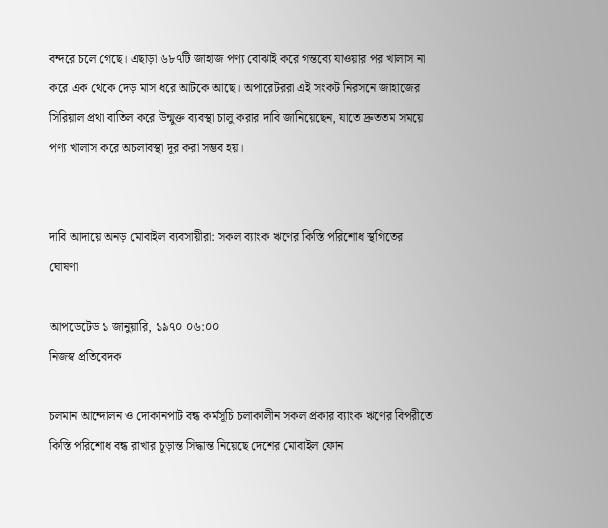বন্দরে চলে গেছে। এছাড়া ৬৮৭টি জাহাজ পণ্য বোঝাই করে গন্তব্যে যাওয়ার পর খালাস না করে এক থেকে দেড় মাস ধরে আটকে আছে। অপারেটররা এই সংকট নিরসনে জাহাজের সিরিয়াল প্রথা বাতিল করে উন্মুক্ত ব্যবস্থা চালু করার দাবি জানিয়েছেন, যাতে দ্রুততম সময়ে পণ্য খালাস করে অচলাবস্থা দূর করা সম্ভব হয়।


দাবি আদায়ে অনড় মোবাইল ব্যবসায়ীরা: সকল ব্যাংক ঋণের কিস্তি পরিশোধ স্থগিতের ঘোষণা

আপডেটেড ১ জানুয়ারি, ১৯৭০ ০৬:০০
নিজস্ব প্রতিবেদক

চলমান আন্দোলন ও দোকানপাট বন্ধ কর্মসূচি চলাকালীন সকল প্রকার ব্যাংক ঋণের বিপরীতে কিস্তি পরিশোধ বন্ধ রাখার চূড়ান্ত সিদ্ধান্ত নিয়েছে দেশের মোবাইল ফোন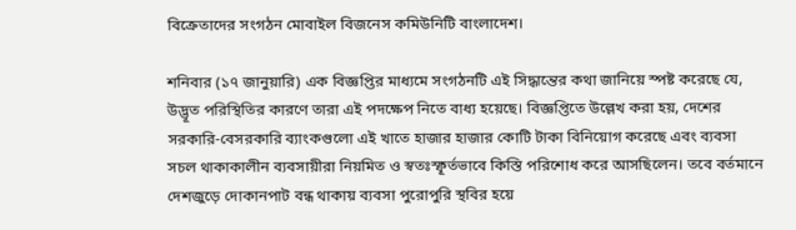বিক্রেতাদের সংগঠন মোবাইল বিজনেস কমিউনিটি বাংলাদেশ।

শনিবার (১৭ জানুয়ারি) এক বিজ্ঞপ্তির মাধ্যমে সংগঠনটি এই সিদ্ধান্তের কথা জানিয়ে স্পষ্ট করেছে যে, উদ্ভূত পরিস্থিতির কারণে তারা এই পদক্ষেপ নিতে বাধ্য হয়েছে। বিজ্ঞপ্তিতে উল্লেখ করা হয়, দেশের সরকারি-বেসরকারি ব্যাংকগুলো এই খাতে হাজার হাজার কোটি টাকা বিনিয়োগ করেছে এবং ব্যবসা সচল থাকাকালীন ব্যবসায়ীরা নিয়মিত ও স্বতঃস্ফূর্তভাবে কিস্তি পরিশোধ করে আসছিলেন। তবে বর্তমানে দেশজুড়ে দোকানপাট বন্ধ থাকায় ব্যবসা পুরোপুরি স্থবির হয়ে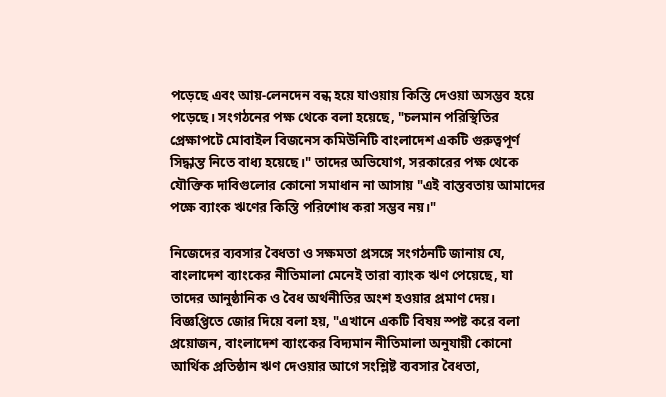পড়েছে এবং আয়-লেনদেন বন্ধ হয়ে যাওয়ায় কিস্তি দেওয়া অসম্ভব হয়ে পড়েছে। সংগঠনের পক্ষ থেকে বলা হয়েছে, "চলমান পরিস্থিতির প্রেক্ষাপটে মোবাইল বিজনেস কমিউনিটি বাংলাদেশ একটি গুরুত্বপূর্ণ সিদ্ধান্ত নিতে বাধ্য হয়েছে।" তাদের অভিযোগ, সরকারের পক্ষ থেকে যৌক্তিক দাবিগুলোর কোনো সমাধান না আসায় "এই বাস্তবতায় আমাদের পক্ষে ব্যাংক ঋণের কিস্তি পরিশোধ করা সম্ভব নয়।"

নিজেদের ব্যবসার বৈধতা ও সক্ষমতা প্রসঙ্গে সংগঠনটি জানায় যে, বাংলাদেশ ব্যাংকের নীতিমালা মেনেই তারা ব্যাংক ঋণ পেয়েছে, যা তাদের আনুষ্ঠানিক ও বৈধ অর্থনীতির অংশ হওয়ার প্রমাণ দেয়। বিজ্ঞপ্তিতে জোর দিয়ে বলা হয়, "এখানে একটি বিষয় স্পষ্ট করে বলা প্রয়োজন, বাংলাদেশ ব্যাংকের বিদ্যমান নীতিমালা অনুযায়ী কোনো আর্থিক প্রতিষ্ঠান ঋণ দেওয়ার আগে সংশ্লিষ্ট ব্যবসার বৈধতা,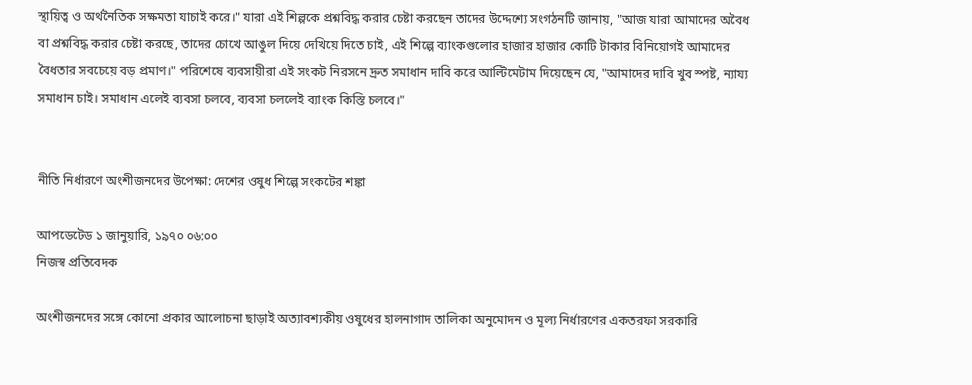স্থায়িত্ব ও অর্থনৈতিক সক্ষমতা যাচাই করে।" যারা এই শিল্পকে প্রশ্নবিদ্ধ করার চেষ্টা করছেন তাদের উদ্দেশ্যে সংগঠনটি জানায়, "আজ যারা আমাদের অবৈধ বা প্রশ্নবিদ্ধ করার চেষ্টা করছে, তাদের চোখে আঙুল দিয়ে দেখিয়ে দিতে চাই, এই শিল্পে ব্যাংকগুলোর হাজার হাজার কোটি টাকার বিনিয়োগই আমাদের বৈধতার সবচেয়ে বড় প্রমাণ।" পরিশেষে ব্যবসায়ীরা এই সংকট নিরসনে দ্রুত সমাধান দাবি করে আল্টিমেটাম দিয়েছেন যে, "আমাদের দাবি খুব স্পষ্ট, ন্যায্য সমাধান চাই। সমাধান এলেই ব্যবসা চলবে, ব্যবসা চললেই ব্যাংক কিস্তি চলবে।"


নীতি নির্ধারণে অংশীজনদের উপেক্ষা: দেশের ওষুধ শিল্পে সংকটের শঙ্কা

আপডেটেড ১ জানুয়ারি, ১৯৭০ ০৬:০০
নিজস্ব প্রতিবেদক

অংশীজনদের সঙ্গে কোনো প্রকার আলোচনা ছাড়াই অত্যাবশ্যকীয় ওষুধের হালনাগাদ তালিকা অনুমোদন ও মূল্য নির্ধারণের একতরফা সরকারি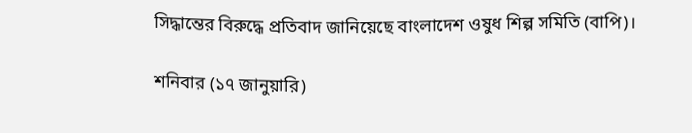সিদ্ধান্তের বিরুদ্ধে প্রতিবাদ জানিয়েছে বাংলাদেশ ওষুধ শিল্প সমিতি (বাপি)।

শনিবার (১৭ জানুয়ারি)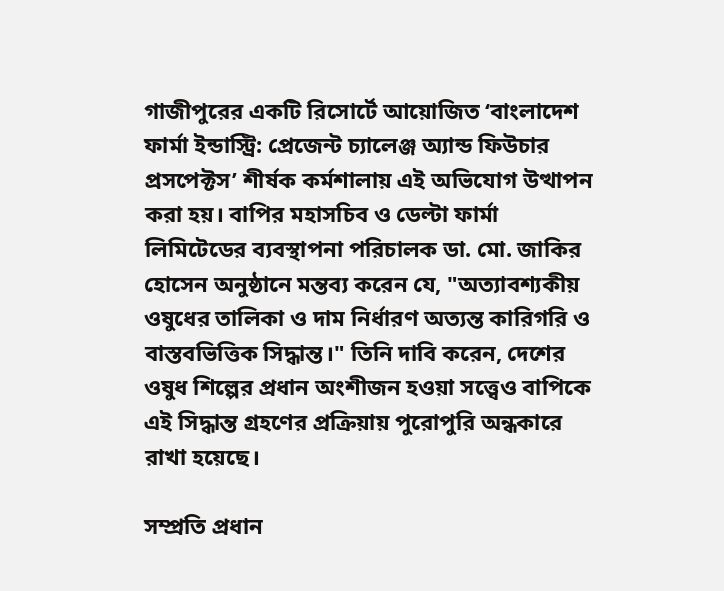গাজীপুরের একটি রিসোর্টে আয়োজিত ‘বাংলাদেশ ফার্মা ইন্ডাস্ট্রি: প্রেজেন্ট চ্যালেঞ্জ অ্যান্ড ফিউচার প্রসপেক্টস’ শীর্ষক কর্মশালায় এই অভিযোগ উত্থাপন করা হয়। বাপির মহাসচিব ও ডেল্টা ফার্মা লিমিটেডের ব্যবস্থাপনা পরিচালক ডা. মো. জাকির হোসেন অনুষ্ঠানে মন্তব্য করেন যে, "অত্যাবশ্যকীয় ওষুধের তালিকা ও দাম নির্ধারণ অত্যন্ত কারিগরি ও বাস্তবভিত্তিক সিদ্ধান্ত।" তিনি দাবি করেন, দেশের ওষুধ শিল্পের প্রধান অংশীজন হওয়া সত্ত্বেও বাপিকে এই সিদ্ধান্ত গ্রহণের প্রক্রিয়ায় পুরোপুরি অন্ধকারে রাখা হয়েছে।

সম্প্রতি প্রধান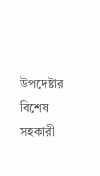উপদেষ্টার বিশেষ সহকারী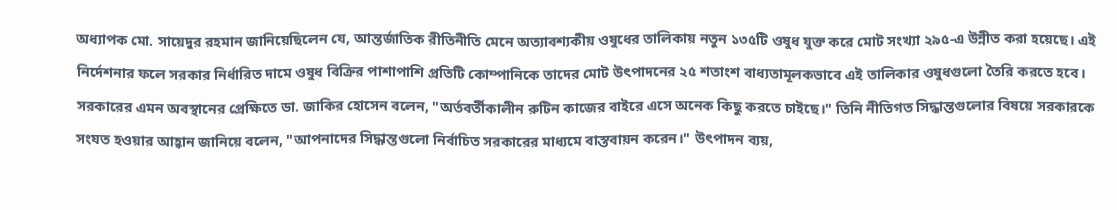অধ্যাপক মো. সায়েদুর রহমান জানিয়েছিলেন যে, আন্তর্জাতিক রীতিনীতি মেনে অত্যাবশ্যকীয় ওষুধের তালিকায় নতুন ১৩৫টি ওষুধ যুক্ত করে মোট সংখ্যা ২৯৫-এ উন্নীত করা হয়েছে। এই নির্দেশনার ফলে সরকার নির্ধারিত দামে ওষুধ বিক্রির পাশাপাশি প্রতিটি কোম্পানিকে তাদের মোট উৎপাদনের ২৫ শতাংশ বাধ্যতামূলকভাবে এই তালিকার ওষুধগুলো তৈরি করতে হবে। সরকারের এমন অবস্থানের প্রেক্ষিতে ডা. জাকির হোসেন বলেন, "অর্তবর্তীকালীন রুটিন কাজের বাইরে এসে অনেক কিছু করতে চাইছে।" তিনি নীতিগত সিদ্ধান্তগুলোর বিষয়ে সরকারকে সংযত হওয়ার আহ্বান জানিয়ে বলেন, "আপনাদের সিদ্ধান্তগুলো নির্বাচিত সরকারের মাধ্যমে বাস্তবায়ন করেন।" উৎপাদন ব্যয়,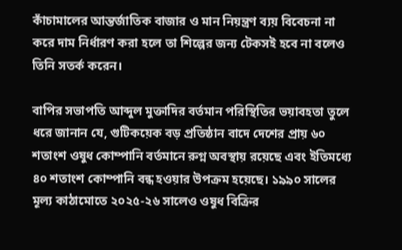কাঁচামালের আন্তর্জাতিক বাজার ও মান নিয়ন্ত্রণ ব্যয় বিবেচনা না করে দাম নির্ধারণ করা হলে তা শিল্পের জন্য টেকসই হবে না বলেও তিনি সতর্ক করেন।

বাপির সভাপতি আব্দুল মুক্তাদির বর্তমান পরিস্থিতির ভয়াবহতা তুলে ধরে জানান যে, গুটিকয়েক বড় প্রতিষ্ঠান বাদে দেশের প্রায় ৬০ শতাংশ ওষুধ কোম্পানি বর্তমানে রুগ্ন অবস্থায় রয়েছে এবং ইতিমধ্যে ৪০ শতাংশ কোম্পানি বন্ধ হওয়ার উপক্রম হয়েছে। ১৯৯০ সালের মূল্য কাঠামোতে ২০২৫-২৬ সালেও ওষুধ বিক্রির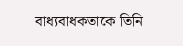বাধ্যবাধকতাকে তিনি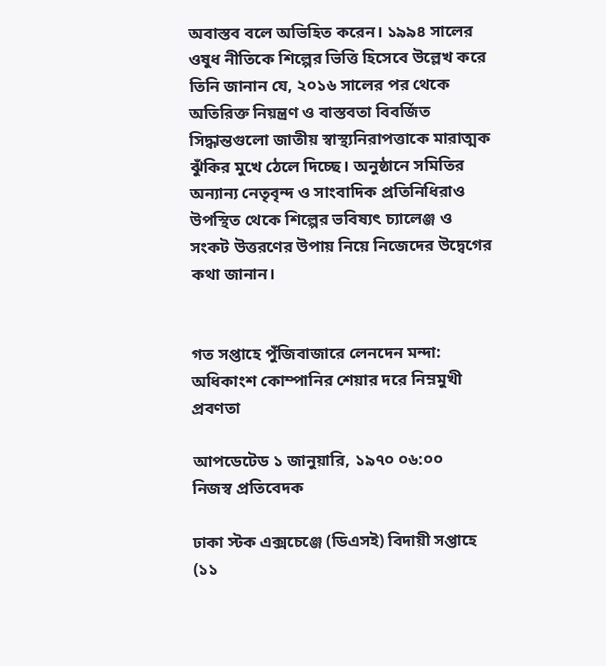অবাস্তব বলে অভিহিত করেন। ১৯৯৪ সালের ওষুধ নীতিকে শিল্পের ভিত্তি হিসেবে উল্লেখ করে তিনি জানান যে, ২০১৬ সালের পর থেকে অতিরিক্ত নিয়ন্ত্রণ ও বাস্তবতা বিবর্জিত সিদ্ধান্তগুলো জাতীয় স্বাস্থ্যনিরাপত্তাকে মারাত্মক ঝুঁকির মুখে ঠেলে দিচ্ছে। অনুষ্ঠানে সমিতির অন্যান্য নেতৃবৃন্দ ও সাংবাদিক প্রতিনিধিরাও উপস্থিত থেকে শিল্পের ভবিষ্যৎ চ্যালেঞ্জ ও সংকট উত্তরণের উপায় নিয়ে নিজেদের উদ্বেগের কথা জানান।


গত সপ্তাহে পুঁজিবাজারে লেনদেন মন্দা: অধিকাংশ কোম্পানির শেয়ার দরে নিম্নমুখী প্রবণতা

আপডেটেড ১ জানুয়ারি, ১৯৭০ ০৬:০০
নিজস্ব প্রতিবেদক

ঢাকা স্টক এক্সচেঞ্জে (ডিএসই) বিদায়ী সপ্তাহে (১১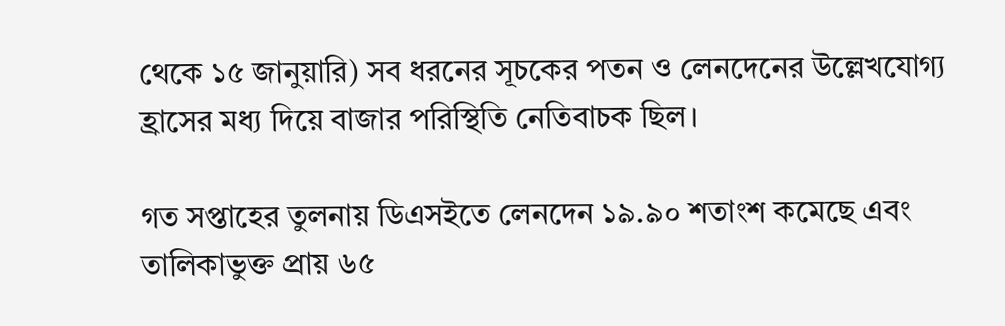থেকে ১৫ জানুয়ারি) সব ধরনের সূচকের পতন ও লেনদেনের উল্লেখযোগ্য হ্রাসের মধ্য দিয়ে বাজার পরিস্থিতি নেতিবাচক ছিল।

গত সপ্তাহের তুলনায় ডিএসইতে লেনদেন ১৯.৯০ শতাংশ কমেছে এবং তালিকাভুক্ত প্রায় ৬৫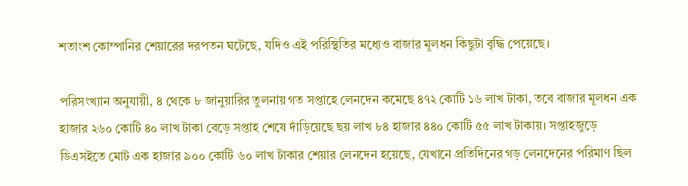শতাংশ কোম্পানির শেয়ারের দরপতন ঘটেছে, যদিও এই পরিস্থিতির মধ্যেও বাজার মূলধন কিছুটা বৃদ্ধি পেয়েছে।

পরিসংখ্যান অনুযায়ী, ৪ থেকে ৮ জানুয়ারির তুলনায় গত সপ্তাহে লেনদেন কমেছে ৪৭২ কোটি ১৬ লাখ টাকা, তবে বাজার মূলধন এক হাজার ২৬০ কোটি ৪০ লাখ টাকা বেড়ে সপ্তাহ শেষে দাঁড়িয়েছে ছয় লাখ ৮৪ হাজার ৪৪০ কোটি ৫৫ লাখ টাকায়। সপ্তাহজুড়ে ডিএসইতে মোট এক হাজার ৯০০ কোটি ৬০ লাখ টাকার শেয়ার লেনদেন হয়েছে, যেখানে প্রতিদিনের গড় লেনদেনের পরিমাণ ছিল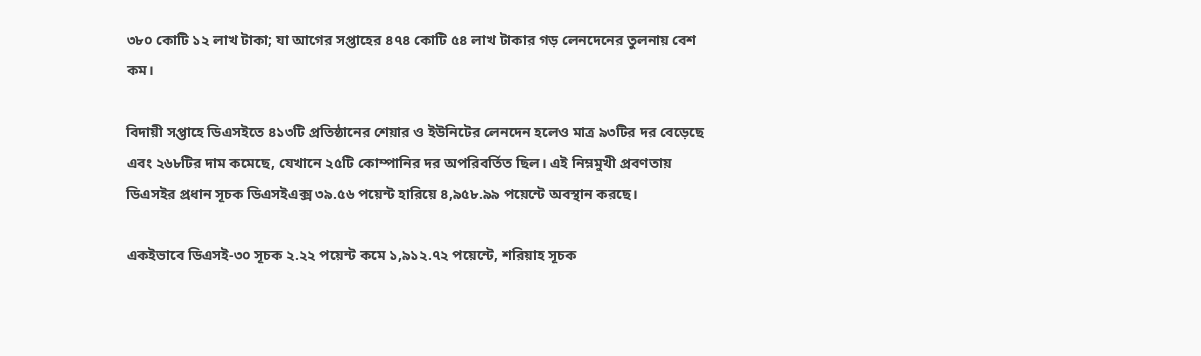৩৮০ কোটি ১২ লাখ টাকা; যা আগের সপ্তাহের ৪৭৪ কোটি ৫৪ লাখ টাকার গড় লেনদেনের তুলনায় বেশ কম।

বিদায়ী সপ্তাহে ডিএসইতে ৪১৩টি প্রতিষ্ঠানের শেয়ার ও ইউনিটের লেনদেন হলেও মাত্র ৯৩টির দর বেড়েছে এবং ২৬৮টির দাম কমেছে, যেখানে ২৫টি কোম্পানির দর অপরিবর্তিত ছিল। এই নিম্নমুখী প্রবণতায় ডিএসইর প্রধান সূচক ডিএসইএক্স ৩৯.৫৬ পয়েন্ট হারিয়ে ৪,৯৫৮.৯৯ পয়েন্টে অবস্থান করছে।

একইভাবে ডিএসই-৩০ সূচক ২.২২ পয়েন্ট কমে ১,৯১২.৭২ পয়েন্টে, শরিয়াহ সূচক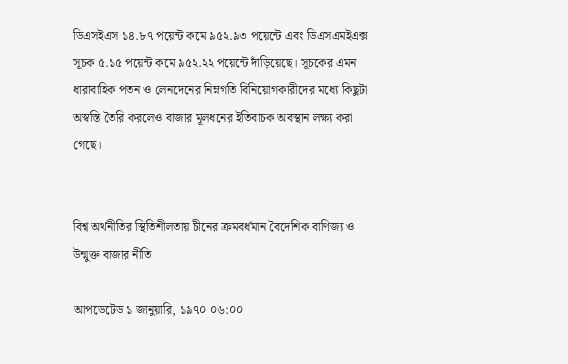ডিএসইএস ১৪.৮৭ পয়েন্ট কমে ৯৫২.৯৩ পয়েন্টে এবং ডিএসএমইএক্স সূচক ৫.১৫ পয়েন্ট কমে ৯৫২.২২ পয়েন্টে দাঁড়িয়েছে। সূচকের এমন ধারাবাহিক পতন ও লেনদেনের নিম্নগতি বিনিয়োগকারীদের মধ্যে কিছুটা অস্বস্তি তৈরি করলেও বাজার মূলধনের ইতিবাচক অবস্থান লক্ষ্য করা গেছে।


বিশ্ব অর্থনীতির স্থিতিশীলতায় চীনের ক্রমবর্ধমান বৈদেশিক বাণিজ্য ও উন্মুক্ত বাজার নীতি

আপডেটেড ১ জানুয়ারি, ১৯৭০ ০৬:০০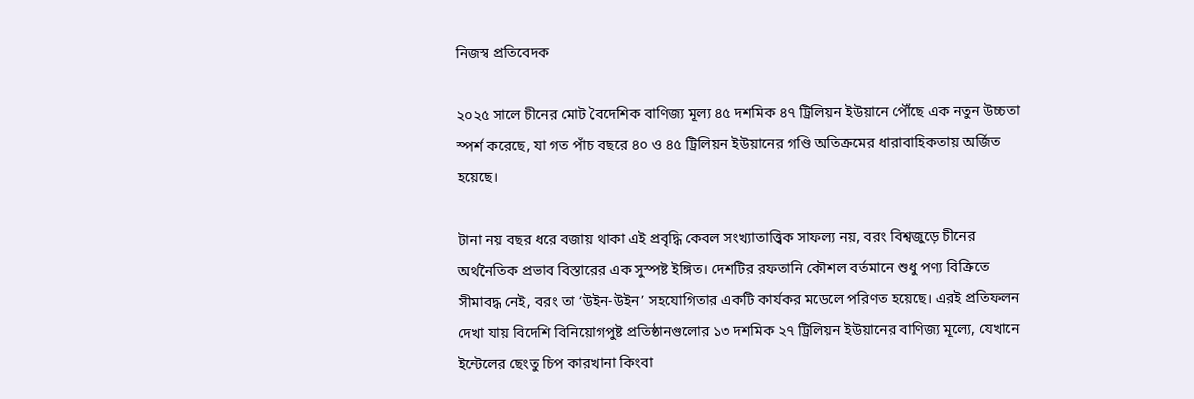নিজস্ব প্রতিবেদক

২০২৫ সালে চীনের মোট বৈদেশিক বাণিজ্য মূল্য ৪৫ দশমিক ৪৭ ট্রিলিয়ন ইউয়ানে পৌঁছে এক নতুন উচ্চতা স্পর্শ করেছে, যা গত পাঁচ বছরে ৪০ ও ৪৫ ট্রিলিয়ন ইউয়ানের গণ্ডি অতিক্রমের ধারাবাহিকতায় অর্জিত হয়েছে।

টানা নয় বছর ধরে বজায় থাকা এই প্রবৃদ্ধি কেবল সংখ্যাতাত্ত্বিক সাফল্য নয়, বরং বিশ্বজুড়ে চীনের অর্থনৈতিক প্রভাব বিস্তারের এক সুস্পষ্ট ইঙ্গিত। দেশটির রফতানি কৌশল বর্তমানে শুধু পণ্য বিক্রিতে সীমাবদ্ধ নেই, বরং তা ‘উইন-উইন’ সহযোগিতার একটি কার্যকর মডেলে পরিণত হয়েছে। এরই প্রতিফলন দেখা যায় বিদেশি বিনিয়োগপুষ্ট প্রতিষ্ঠানগুলোর ১৩ দশমিক ২৭ ট্রিলিয়ন ইউয়ানের বাণিজ্য মূল্যে, যেখানে ইন্টেলের ছেংতু চিপ কারখানা কিংবা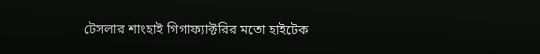টেসলার শাংহাই গিগাফ্যাক্টরির মতো হাইটেক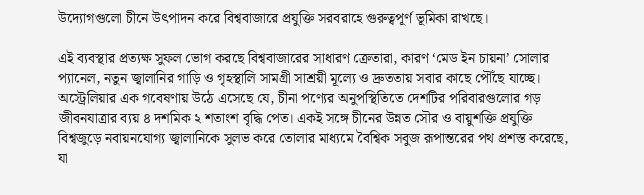উদ্যোগগুলো চীনে উৎপাদন করে বিশ্ববাজারে প্রযুক্তি সরবরাহে গুরুত্বপূর্ণ ভূমিকা রাখছে।

এই ব্যবস্থার প্রত্যক্ষ সুফল ভোগ করছে বিশ্ববাজারের সাধারণ ক্রেতারা, কারণ ‘মেড ইন চায়না’ সোলার প্যানেল, নতুন জ্বালানির গাড়ি ও গৃহস্থালি সামগ্রী সাশ্রয়ী মূল্যে ও দ্রুততায় সবার কাছে পৌঁছে যাচ্ছে। অস্ট্রেলিয়ার এক গবেষণায় উঠে এসেছে যে, চীনা পণ্যের অনুপস্থিতিতে দেশটির পরিবারগুলোর গড় জীবনযাত্রার ব্যয় ৪ দশমিক ২ শতাংশ বৃদ্ধি পেত। একই সঙ্গে চীনের উন্নত সৌর ও বায়ুশক্তি প্রযুক্তি বিশ্বজুড়ে নবায়নযোগ্য জ্বালানিকে সুলভ করে তোলার মাধ্যমে বৈশ্বিক সবুজ রূপান্তরের পথ প্রশস্ত করেছে, যা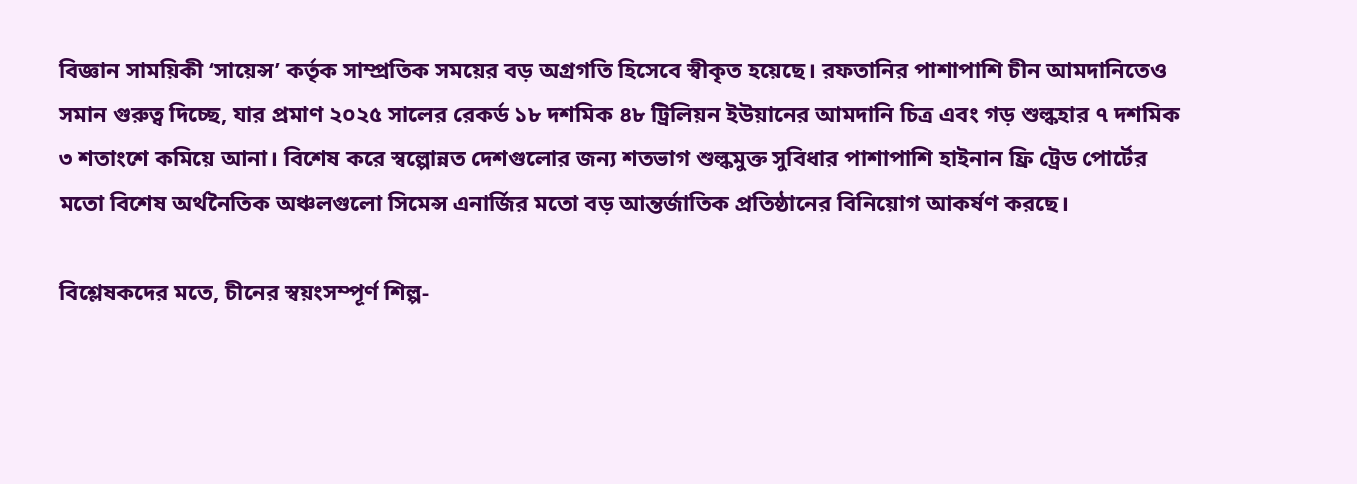বিজ্ঞান সাময়িকী ‘সায়েন্স’ কর্তৃক সাম্প্রতিক সময়ের বড় অগ্রগতি হিসেবে স্বীকৃত হয়েছে। রফতানির পাশাপাশি চীন আমদানিতেও সমান গুরুত্ব দিচ্ছে, যার প্রমাণ ২০২৫ সালের রেকর্ড ১৮ দশমিক ৪৮ ট্রিলিয়ন ইউয়ানের আমদানি চিত্র এবং গড় শুল্কহার ৭ দশমিক ৩ শতাংশে কমিয়ে আনা। বিশেষ করে স্বল্পোন্নত দেশগুলোর জন্য শতভাগ শুল্কমুক্ত সুবিধার পাশাপাশি হাইনান ফ্রি ট্রেড পোর্টের মতো বিশেষ অর্থনৈতিক অঞ্চলগুলো সিমেন্স এনার্জির মতো বড় আন্তর্জাতিক প্রতিষ্ঠানের বিনিয়োগ আকর্ষণ করছে।

বিশ্লেষকদের মতে, চীনের স্বয়ংসম্পূর্ণ শিল্প-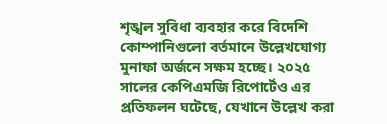শৃঙ্খল সুবিধা ব্যবহার করে বিদেশি কোম্পানিগুলো বর্তমানে উল্লেখযোগ্য মুনাফা অর্জনে সক্ষম হচ্ছে। ২০২৫ সালের কেপিএমজি রিপোর্টেও এর প্রতিফলন ঘটেছে, যেখানে উল্লেখ করা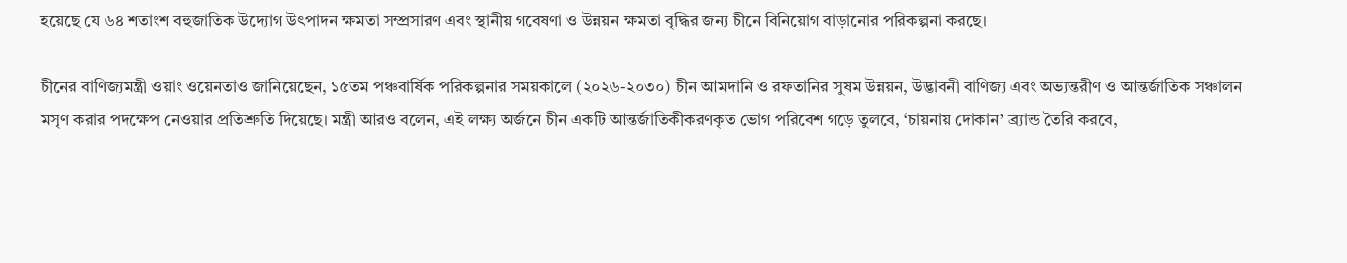হয়েছে যে ৬৪ শতাংশ বহুজাতিক উদ্যোগ উৎপাদন ক্ষমতা সম্প্রসারণ এবং স্থানীয় গবেষণা ও উন্নয়ন ক্ষমতা বৃদ্ধির জন্য চীনে বিনিয়োগ বাড়ানোর পরিকল্পনা করছে।

চীনের বাণিজ্যমন্ত্রী ওয়াং ওয়েনতাও জানিয়েছেন, ১৫তম পঞ্চবার্ষিক পরিকল্পনার সময়কালে (২০২৬-২০৩০) চীন আমদানি ও রফতানির সুষম উন্নয়ন, উদ্ভাবনী বাণিজ্য এবং অভ্যন্তরীণ ও আন্তর্জাতিক সঞ্চালন মসৃণ করার পদক্ষেপ নেওয়ার প্রতিশ্রুতি দিয়েছে। মন্ত্রী আরও বলেন, এই লক্ষ্য অর্জনে চীন একটি আন্তর্জাতিকীকরণকৃত ভোগ পরিবেশ গড়ে তুলবে, ‘চায়নায় দোকান’ ব্র্যান্ড তৈরি করবে,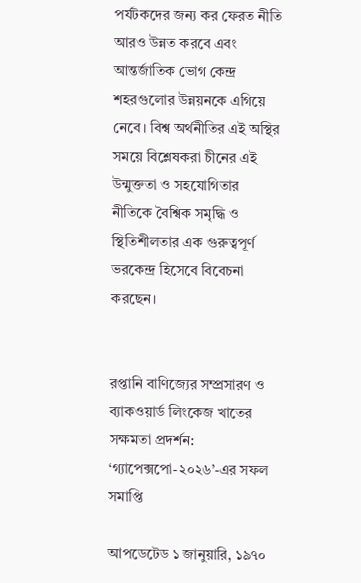পর্যটকদের জন্য কর ফেরত নীতি আরও উন্নত করবে এবং আন্তর্জাতিক ভোগ কেন্দ্র শহরগুলোর উন্নয়নকে এগিয়ে নেবে। বিশ্ব অর্থনীতির এই অস্থির সময়ে বিশ্লেষকরা চীনের এই উন্মুক্ততা ও সহযোগিতার নীতিকে বৈশ্বিক সমৃদ্ধি ও স্থিতিশীলতার এক গুরুত্বপূর্ণ ভরকেন্দ্র হিসেবে বিবেচনা করছেন।


রপ্তানি বাণিজ্যের সম্প্রসারণ ও ব্যাকওয়ার্ড লিংকেজ খাতের সক্ষমতা প্রদর্শন: ‘গ্যাপেক্সপো-২০২৬’-এর সফল সমাপ্তি

আপডেটেড ১ জানুয়ারি, ১৯৭০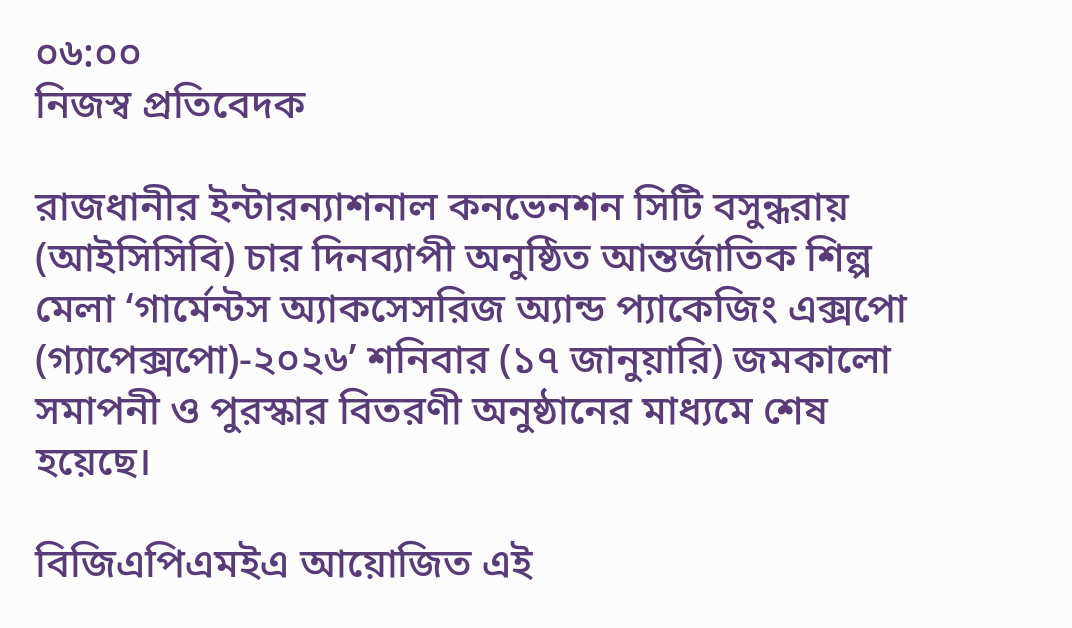০৬:০০
নিজস্ব প্রতিবেদক

রাজধানীর ইন্টারন্যাশনাল কনভেনশন সিটি বসুন্ধরায় (আইসিসিবি) চার দিনব্যাপী অনুষ্ঠিত আন্তর্জাতিক শিল্প মেলা ‘গার্মেন্টস অ্যাকসেসরিজ অ্যান্ড প্যাকেজিং এক্সপো (গ্যাপেক্সপো)-২০২৬’ শনিবার (১৭ জানুয়ারি) জমকালো সমাপনী ও পুরস্কার বিতরণী অনুষ্ঠানের মাধ্যমে শেষ হয়েছে।

বিজিএপিএমইএ আয়োজিত এই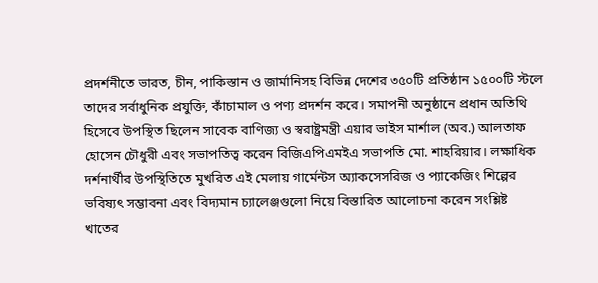প্রদর্শনীতে ভারত, চীন, পাকিস্তান ও জার্মানিসহ বিভিন্ন দেশের ৩৫০টি প্রতিষ্ঠান ১৫০০টি স্টলে তাদের সর্বাধুনিক প্রযুক্তি, কাঁচামাল ও পণ্য প্রদর্শন করে। সমাপনী অনুষ্ঠানে প্রধান অতিথি হিসেবে উপস্থিত ছিলেন সাবেক বাণিজ্য ও স্বরাষ্ট্রমন্ত্রী এয়ার ভাইস মার্শাল (অব.) আলতাফ হোসেন চৌধুরী এবং সভাপতিত্ব করেন বিজিএপিএমইএ সভাপতি মো. শাহরিয়ার। লক্ষাধিক দর্শনার্থীর উপস্থিতিতে মুখরিত এই মেলায় গার্মেন্টস অ্যাকসেসরিজ ও প্যাকেজিং শিল্পের ভবিষ্যৎ সম্ভাবনা এবং বিদ্যমান চ্যালেঞ্জগুলো নিয়ে বিস্তারিত আলোচনা করেন সংশ্লিষ্ট খাতের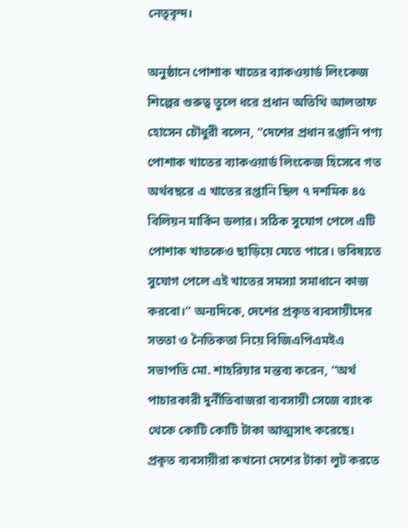নেতৃবৃন্দ।

অনুষ্ঠানে পোশাক খাতের ব্যাকওয়ার্ড লিংকেজ শিল্পের গুরুত্ব তুলে ধরে প্রধান অতিথি আলতাফ হোসেন চৌধুরী বলেন, “দেশের প্রধান রপ্তানি পণ্য পোশাক খাতের ব্যাকওয়ার্ড লিংকেজ হিসেবে গত অর্থবছরে এ খাতের রপ্তানি ছিল ৭ দশমিক ৪৫ বিলিয়ন মার্কিন ডলার। সঠিক সুযোগ পেলে এটি পোশাক খাতকেও ছাড়িয়ে যেতে পারে। ভবিষ্যতে সুযোগ পেলে এই খাতের সমস্যা সমাধানে কাজ করবো।” অন্যদিকে, দেশের প্রকৃত ব্যবসায়ীদের সততা ও নৈতিকতা নিয়ে বিজিএপিএমইএ সভাপতি মো. শাহরিয়ার মন্তব্য করেন, “অর্থ পাচারকারী দুর্নীতিবাজরা ব্যবসায়ী সেজে ব্যাংক থেকে কোটি কোটি টাকা আত্মসাৎ করেছে। প্রকৃত ব্যবসায়ীরা কখনো দেশের টাকা লুট করতে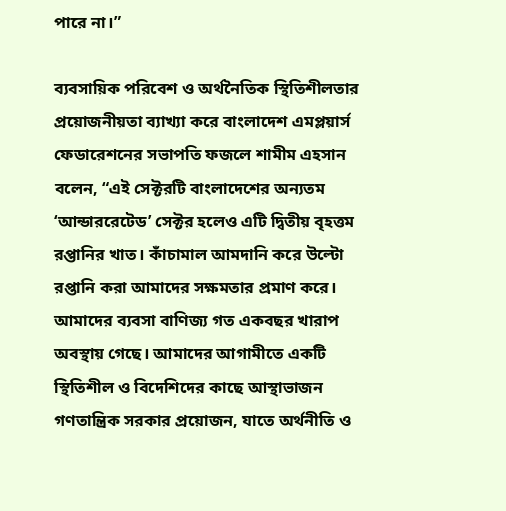পারে না।”

ব্যবসায়িক পরিবেশ ও অর্থনৈতিক স্থিতিশীলতার প্রয়োজনীয়তা ব্যাখ্যা করে বাংলাদেশ এমপ্লয়ার্স ফেডারেশনের সভাপতি ফজলে শামীম এহসান বলেন, “এই সেক্টরটি বাংলাদেশের অন্যতম ‘আন্ডাররেটেড’ সেক্টর হলেও এটি দ্বিতীয় বৃহত্তম রপ্তানির খাত। কাঁচামাল আমদানি করে উল্টো রপ্তানি করা আমাদের সক্ষমতার প্রমাণ করে। আমাদের ব্যবসা বাণিজ্য গত একবছর খারাপ অবস্থায় গেছে। আমাদের আগামীতে একটি স্থিতিশীল ও বিদেশিদের কাছে আস্থাভাজন গণতান্ত্রিক সরকার প্রয়োজন, যাতে অর্থনীতি ও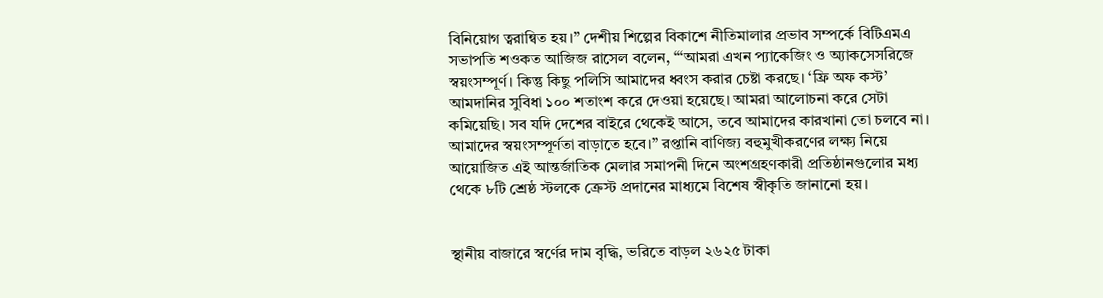বিনিয়োগ ত্বরান্বিত হয়।” দেশীয় শিল্পের বিকাশে নীতিমালার প্রভাব সম্পর্কে বিটিএমএ সভাপতি শওকত আজিজ রাসেল বলেন, “‘আমরা এখন প্যাকেজিং ও অ্যাকসেসরিজে স্বয়ংসম্পূর্ণ। কিন্তু কিছু পলিসি আমাদের ধ্বংস করার চেষ্টা করছে। ‘ফ্রি অফ কস্ট’ আমদানির সুবিধা ১০০ শতাংশ করে দেওয়া হয়েছে। আমরা আলোচনা করে সেটা কমিয়েছি। সব যদি দেশের বাইরে থেকেই আসে, তবে আমাদের কারখানা তো চলবে না। আমাদের স্বয়ংসম্পূর্ণতা বাড়াতে হবে।” রপ্তানি বাণিজ্য বহুমুখীকরণের লক্ষ্য নিয়ে আয়োজিত এই আন্তর্জাতিক মেলার সমাপনী দিনে অংশগ্রহণকারী প্রতিষ্ঠানগুলোর মধ্য থেকে ৮টি শ্রেষ্ঠ স্টলকে ক্রেস্ট প্রদানের মাধ্যমে বিশেষ স্বীকৃতি জানানো হয়।


স্থানীয় বাজারে স্বর্ণের দাম বৃদ্ধি, ভরিতে বাড়ল ২৬২৫ টাকা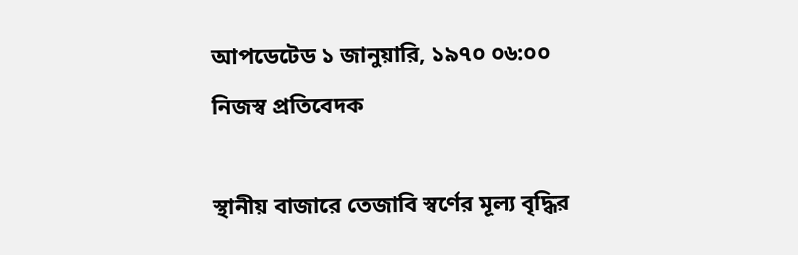আপডেটেড ১ জানুয়ারি, ১৯৭০ ০৬:০০
নিজস্ব প্রতিবেদক

স্থানীয় বাজারে তেজাবি স্বর্ণের মূল্য বৃদ্ধির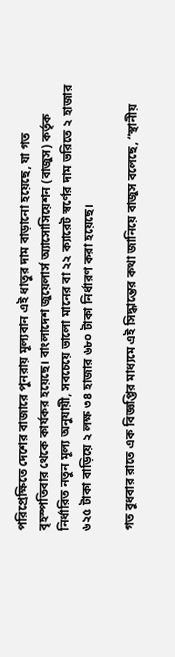পরিপ্রেক্ষিতে দেশের বাজারে পুনরায় মূল্যবান এই ধাতুর দাম বাড়ানো হয়েছে, যা গত বৃহস্পতিবার থেকে কার্যকর হয়েছে। বাংলাদেশ জুয়েলার্স অ্যাসোসিয়েশন (বাজুস) কর্তৃক নির্ধারিত নতুন মূল্য অনুযায়ী, সবচেয়ে ভালো মানের বা ২২ ক্যারেট স্বর্ণের দাম ভরিতে ২ হাজার ৬২৫ টাকা বাড়িয়ে ২ লক্ষ ৩৪ হাজার ৬৮০ টাকা নির্ধারণ করা হয়েছে।

গত বুধবার রাতে এক বিজ্ঞপ্তির মাধ্যমে এই সিদ্ধান্তের কথা জানিয়ে বাজুস বলেছে, “স্থানীয়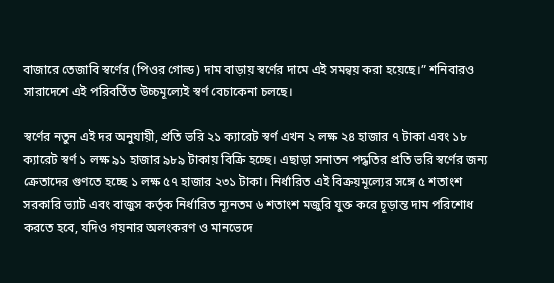বাজারে তেজাবি স্বর্ণের (পিওর গোল্ড) দাম বাড়ায় স্বর্ণের দামে এই সমন্বয় করা হয়েছে।” শনিবারও সারাদেশে এই পরিবর্তিত উচ্চমূল্যেই স্বর্ণ বেচাকেনা চলছে।

স্বর্ণের নতুন এই দর অনুযায়ী, প্রতি ভরি ২১ ক্যারেট স্বর্ণ এখন ২ লক্ষ ২৪ হাজার ৭ টাকা এবং ১৮ ক্যারেট স্বর্ণ ১ লক্ষ ৯১ হাজার ৯৮৯ টাকায় বিক্রি হচ্ছে। এছাড়া সনাতন পদ্ধতির প্রতি ভরি স্বর্ণের জন্য ক্রেতাদের গুণতে হচ্ছে ১ লক্ষ ৫৭ হাজার ২৩১ টাকা। নির্ধারিত এই বিক্রয়মূল্যের সঙ্গে ৫ শতাংশ সরকারি ভ্যাট এবং বাজুস কর্তৃক নির্ধারিত ন্যূনতম ৬ শতাংশ মজুরি যুক্ত করে চূড়ান্ত দাম পরিশোধ করতে হবে, যদিও গয়নার অলংকরণ ও মানভেদে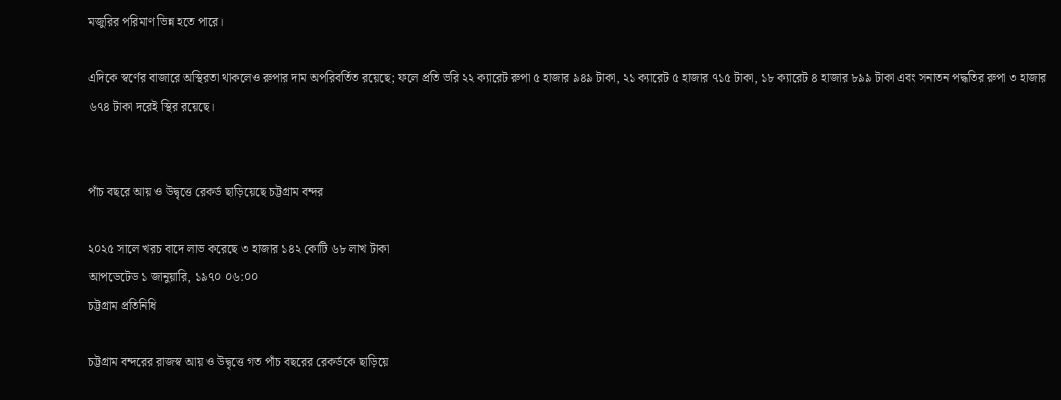মজুরির পরিমাণ ভিন্ন হতে পারে।

এদিকে স্বর্ণের বাজারে অস্থিরতা থাকলেও রুপার দাম অপরিবর্তিত রয়েছে; ফলে প্রতি ভরি ২২ ক্যারেট রুপা ৫ হাজার ৯৪৯ টাকা, ২১ ক্যারেট ৫ হাজার ৭১৫ টাকা, ১৮ ক্যারেট ৪ হাজার ৮৯৯ টাকা এবং সনাতন পদ্ধতির রুপা ৩ হাজার ৬৭৪ টাকা দরেই স্থির রয়েছে।


পাঁচ বছরে আয় ও উদ্বৃত্তে রেকর্ড ছাড়িয়েছে চট্টগ্রাম বন্দর

২০২৫ সালে খরচ বাদে লাভ করেছে ৩ হাজার ১৪২ কোটি ৬৮ লাখ টাকা
আপডেটেড ১ জানুয়ারি, ১৯৭০ ০৬:০০
চট্টগ্রাম প্রতিনিধি

চট্টগ্রাম বন্দরের রাজস্ব আয় ও উদ্বৃত্তে গত পাঁচ বছরের রেকর্ডকে ছাড়িয়ে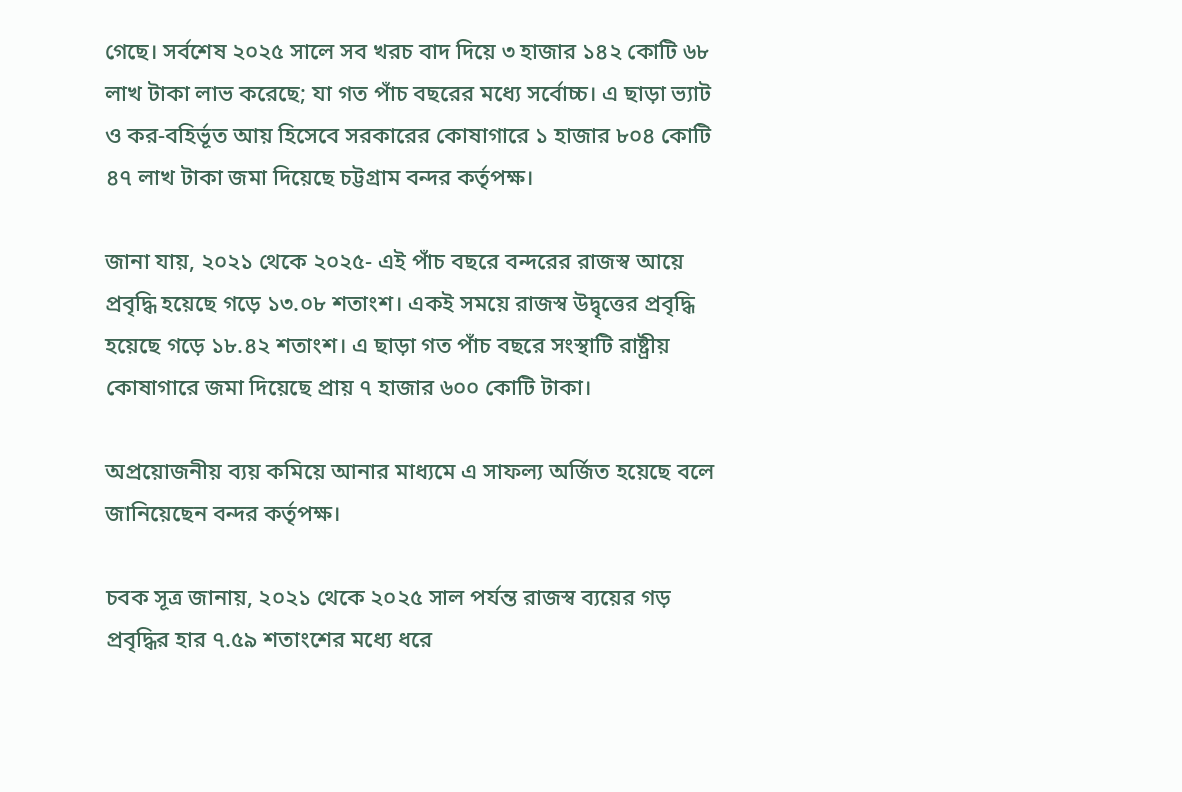গেছে। সর্বশেষ ২০২৫ সালে সব খরচ বাদ দিয়ে ৩ হাজার ১৪২ কোটি ৬৮ লাখ টাকা লাভ করেছে; যা গত পাঁচ বছরের মধ্যে সর্বোচ্চ। এ ছাড়া ভ্যাট ও কর-বহির্ভূত আয় হিসেবে সরকারের কোষাগারে ১ হাজার ৮০৪ কোটি ৪৭ লাখ টাকা জমা দিয়েছে চট্টগ্রাম বন্দর কর্তৃপক্ষ।

জানা যায়, ২০২১ থেকে ২০২৫- এই পাঁচ বছরে বন্দরের রাজস্ব আয়ে প্রবৃদ্ধি হয়েছে গড়ে ১৩.০৮ শতাংশ। একই সময়ে রাজস্ব উদ্বৃত্তের প্রবৃদ্ধি হয়েছে গড়ে ১৮.৪২ শতাংশ। এ ছাড়া গত পাঁচ বছরে সংস্থাটি রাষ্ট্রীয় কোষাগারে জমা দিয়েছে প্রায় ৭ হাজার ৬০০ কোটি টাকা।

অপ্রয়োজনীয় ব্যয় কমিয়ে আনার মাধ্যমে এ সাফল্য অর্জিত হয়েছে বলে জানিয়েছেন বন্দর কর্তৃপক্ষ।

চবক সূত্র জানায়, ২০২১ থেকে ২০২৫ সাল পর্যন্ত রাজস্ব ব্যয়ের গড় প্রবৃদ্ধির হার ৭.৫৯ শতাংশের মধ্যে ধরে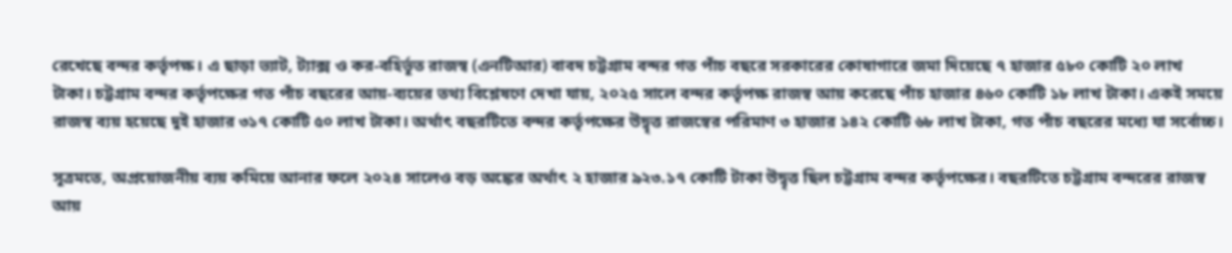রেখেছে বন্দর কর্তৃপক্ষ। এ ছাড়া ভ্যাট, ট্যাক্স ও কর-বহির্ভূত রাজস্ব (এনটিআর) বাবদ চট্টগ্রাম বন্দর গত পাঁচ বছরে সরকারের কোষাগারে জমা দিয়েছে ৭ হাজার ৫৮০ কোটি ২০ লাখ টাকা। চট্টগ্রাম বন্দর কর্তৃপক্ষের গত পাঁচ বছরের আয়-ব্যয়ের তথ্য বিশ্লেষণে দেখা যায়, ২০২৫ সালে বন্দর কর্তৃপক্ষ রাজস্ব আয় করেছে পাঁচ হাজার ৪৬০ কোটি ১৮ লাখ টাকা। একই সময়ে রাজস্ব ব্যয় হয়েছে দুই হাজার ৩১৭ কোটি ৫০ লাখ টাকা। অর্থাৎ বছরটিতে বন্দর কর্তৃপক্ষের উদ্বৃত্ত রাজস্বের পরিমাণ ৩ হাজার ১৪২ কোটি ৬৮ লাখ টাকা, গত পাঁচ বছরের মধ্যে যা সর্বোচ্চ।

সূত্রমতে, অপ্রয়োজনীয় ব্যয় কমিয়ে আনার ফলে ২০২৪ সালেও বড় অঙ্কের অর্থাৎ ২ হাজার ৯২৩.১৭ কোটি টাকা উদ্বৃত্ত ছিল চট্টগ্রাম বন্দর কর্তৃপক্ষের। বছরটিতে চট্টগ্রাম বন্দরের রাজস্ব আয়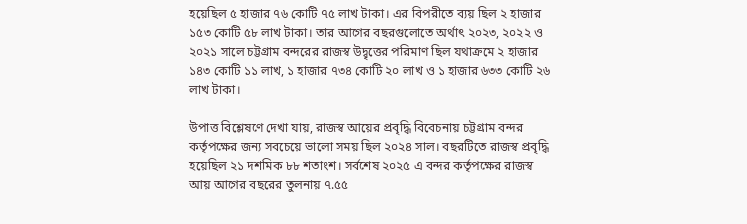হয়েছিল ৫ হাজার ৭৬ কোটি ৭৫ লাখ টাকা। এর বিপরীতে ব্যয় ছিল ২ হাজার ১৫৩ কোটি ৫৮ লাখ টাকা। তার আগের বছরগুলোতে অর্থাৎ ২০২৩, ২০২২ ও ২০২১ সালে চট্টগ্রাম বন্দরের রাজস্ব উদ্বৃত্তের পরিমাণ ছিল যথাক্রমে ২ হাজার ১৪৩ কোটি ১১ লাখ, ১ হাজার ৭৩৪ কোটি ২০ লাখ ও ১ হাজার ৬৩৩ কোটি ২৬ লাখ টাকা।

উপাত্ত বিশ্লেষণে দেখা যায়, রাজস্ব আয়ের প্রবৃদ্ধি বিবেচনায় চট্টগ্রাম বন্দর কর্তৃপক্ষের জন্য সবচেয়ে ভালো সময় ছিল ২০২৪ সাল। বছরটিতে রাজস্ব প্রবৃদ্ধি হয়েছিল ২১ দশমিক ৮৮ শতাংশ। সর্বশেষ ২০২৫ এ বন্দর কর্তৃপক্ষের রাজস্ব আয় আগের বছরের তুলনায় ৭.৫৫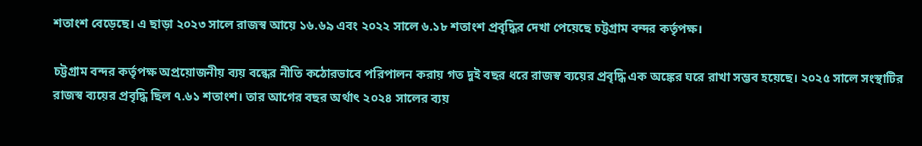শতাংশ বেড়েছে। এ ছাড়া ২০২৩ সালে রাজস্ব আয়ে ১৬.৬৯ এবং ২০২২ সালে ৬.১৮ শতাংশ প্রবৃদ্ধির দেখা পেয়েছে চট্টগ্রাম বন্দর কর্তৃপক্ষ।

চট্টগ্রাম বন্দর কর্তৃপক্ষ অপ্রয়োজনীয় ব্যয় বন্ধের নীতি কঠোরভাবে পরিপালন করায় গত দুই বছর ধরে রাজস্ব ব্যয়ের প্রবৃদ্ধি এক অঙ্কের ঘরে রাখা সম্ভব হয়েছে। ২০২৫ সালে সংস্থাটির রাজস্ব ব্যয়ের প্রবৃদ্ধি ছিল ৭.৬১ শতাংশ। তার আগের বছর অর্থাৎ ২০২৪ সালের ব্যয়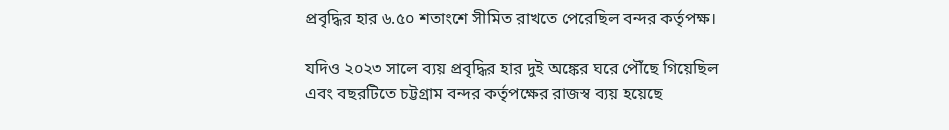প্রবৃদ্ধির হার ৬.৫০ শতাংশে সীমিত রাখতে পেরেছিল বন্দর কর্তৃপক্ষ।

যদিও ২০২৩ সালে ব্যয় প্রবৃদ্ধির হার দুই অঙ্কের ঘরে পৌঁছে গিয়েছিল এবং বছরটিতে চট্টগ্রাম বন্দর কর্তৃপক্ষের রাজস্ব ব্যয় হয়েছে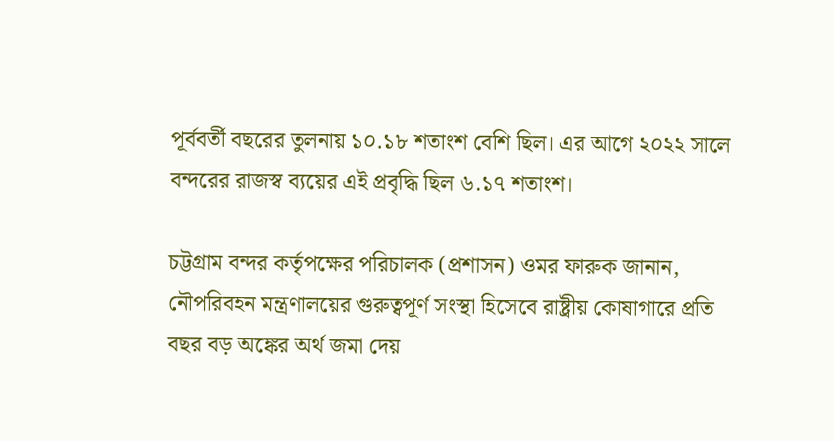পূর্ববর্তী বছরের তুলনায় ১০.১৮ শতাংশ বেশি ছিল। এর আগে ২০২২ সালে বন্দরের রাজস্ব ব্যয়ের এই প্রবৃদ্ধি ছিল ৬.১৭ শতাংশ।

চট্টগ্রাম বন্দর কর্তৃপক্ষের পরিচালক (প্রশাসন) ওমর ফারুক জানান, নৌপরিবহন মন্ত্রণালয়ের গুরুত্বপূর্ণ সংস্থা হিসেবে রাষ্ট্রীয় কোষাগারে প্রতি বছর বড় অঙ্কের অর্থ জমা দেয়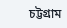চট্টগ্রাম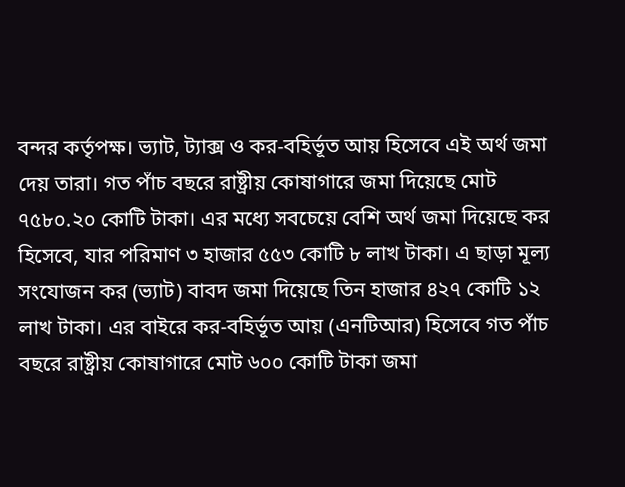বন্দর কর্তৃপক্ষ। ভ্যাট, ট্যাক্স ও কর-বহির্ভূত আয় হিসেবে এই অর্থ জমা দেয় তারা। গত পাঁচ বছরে রাষ্ট্রীয় কোষাগারে জমা দিয়েছে মোট ৭৫৮০.২০ কোটি টাকা। এর মধ্যে সবচেয়ে বেশি অর্থ জমা দিয়েছে কর হিসেবে, যার পরিমাণ ৩ হাজার ৫৫৩ কোটি ৮ লাখ টাকা। এ ছাড়া মূল্য সংযোজন কর (ভ্যাট) বাবদ জমা দিয়েছে তিন হাজার ৪২৭ কোটি ১২ লাখ টাকা। এর বাইরে কর-বহির্ভূত আয় (এনটিআর) হিসেবে গত পাঁচ বছরে রাষ্ট্রীয় কোষাগারে মোট ৬০০ কোটি টাকা জমা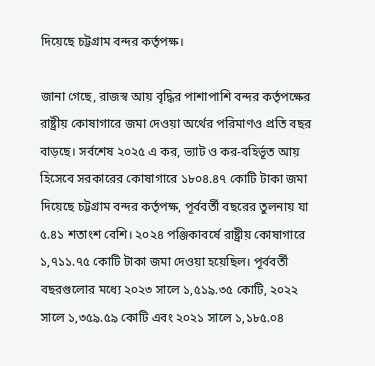দিয়েছে চট্টগ্রাম বন্দর কর্তৃপক্ষ।

জানা গেছে, রাজস্ব আয় বৃদ্ধির পাশাপাশি বন্দর কর্তৃপক্ষের রাষ্ট্রীয় কোষাগারে জমা দেওয়া অর্থের পরিমাণও প্রতি বছর বাড়ছে। সর্বশেষ ২০২৫ এ কর, ভ্যাট ও কর-বহির্ভূত আয় হিসেবে সরকারের কোষাগারে ১৮০৪.৪৭ কোটি টাকা জমা দিয়েছে চট্টগ্রাম বন্দর কর্তৃপক্ষ, পূর্ববর্তী বছরের তুলনায় যা ৫.৪১ শতাংশ বেশি। ২০২৪ পঞ্জিকাবর্ষে রাষ্ট্রীয় কোষাগারে ১,৭১১.৭৫ কোটি টাকা জমা দেওয়া হয়েছিল। পূর্ববর্তী বছরগুলোর মধ্যে ২০২৩ সালে ১,৫১৯.৩৫ কোটি, ২০২২ সালে ১,৩৫৯.৫৯ কোটি এবং ২০২১ সালে ১,১৮৫.০৪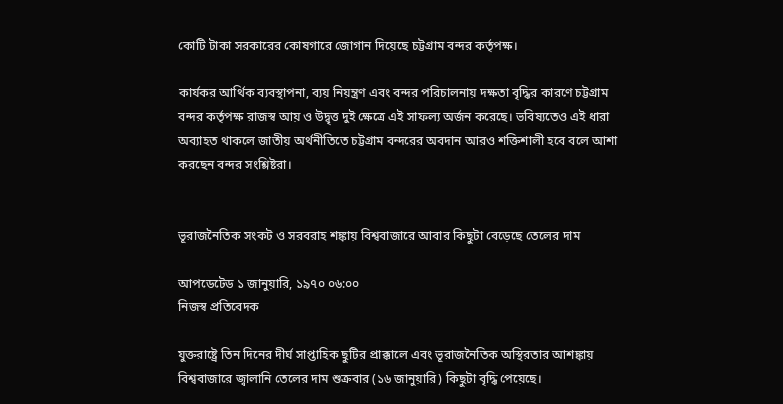কোটি টাকা সরকারের কোষগারে জোগান দিয়েছে চট্টগ্রাম বন্দর কর্তৃপক্ষ।

কার্যকর আর্থিক ব্যবস্থাপনা, ব্যয় নিয়ন্ত্রণ এবং বন্দর পরিচালনায় দক্ষতা বৃদ্ধির কারণে চট্টগ্রাম বন্দর কর্তৃপক্ষ রাজস্ব আয় ও উদ্বৃত্ত দুই ক্ষেত্রে এই সাফল্য অর্জন করেছে। ভবিষ্যতেও এই ধারা অব্যাহত থাকলে জাতীয় অর্থনীতিতে চট্টগ্রাম বন্দরের অবদান আরও শক্তিশালী হবে বলে আশা করছেন বন্দর সংশ্লিষ্টরা।


ভূরাজনৈতিক সংকট ও সরবরাহ শঙ্কায় বিশ্ববাজারে আবার কিছুটা বেড়েছে তেলের দাম

আপডেটেড ১ জানুয়ারি, ১৯৭০ ০৬:০০
নিজস্ব প্রতিবেদক

যুক্তরাষ্ট্রে তিন দিনের দীর্ঘ সাপ্তাহিক ছুটির প্রাক্কালে এবং ভূরাজনৈতিক অস্থিরতার আশঙ্কায় বিশ্ববাজারে জ্বালানি তেলের দাম শুক্রবার (১৬ জানুয়ারি) কিছুটা বৃদ্ধি পেয়েছে।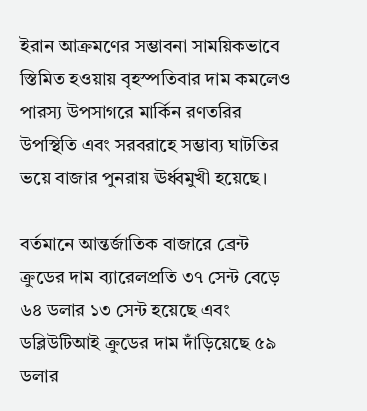ইরান আক্রমণের সম্ভাবনা সাময়িকভাবে স্তিমিত হওয়ায় বৃহস্পতিবার দাম কমলেও পারস্য উপসাগরে মার্কিন রণতরির উপস্থিতি এবং সরবরাহে সম্ভাব্য ঘাটতির ভয়ে বাজার পুনরায় ঊর্ধ্বমুখী হয়েছে।

বর্তমানে আন্তর্জাতিক বাজারে ব্রেন্ট ক্রুডের দাম ব্যারেলপ্রতি ৩৭ সেন্ট বেড়ে ৬৪ ডলার ১৩ সেন্ট হয়েছে এবং ডব্লিউটিআই ক্রুডের দাম দাঁড়িয়েছে ৫৯ ডলার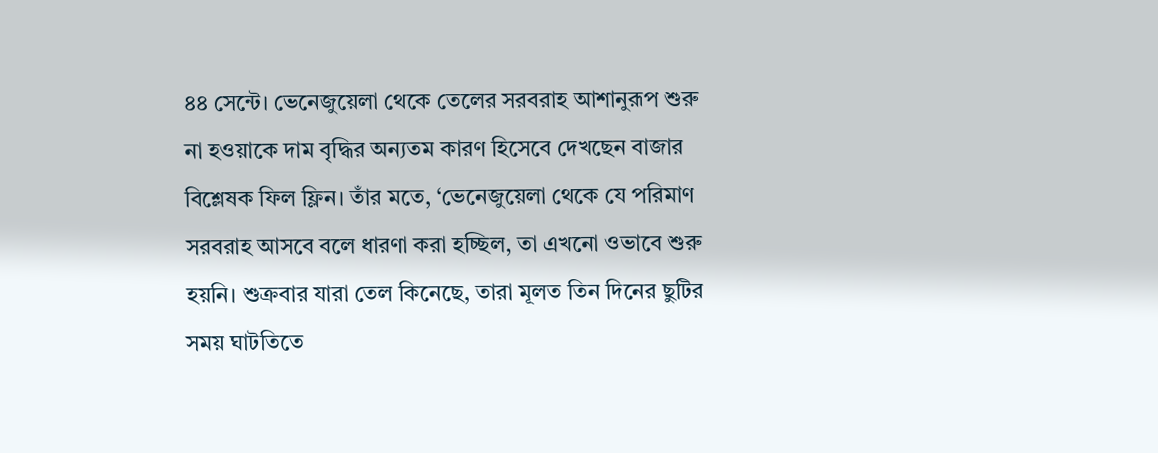৪৪ সেন্টে। ভেনেজুয়েলা থেকে তেলের সরবরাহ আশানুরূপ শুরু না হওয়াকে দাম বৃদ্ধির অন্যতম কারণ হিসেবে দেখছেন বাজার বিশ্লেষক ফিল ফ্লিন। তাঁর মতে, ‘ভেনেজুয়েলা থেকে যে পরিমাণ সরবরাহ আসবে বলে ধারণা করা হচ্ছিল, তা এখনো ওভাবে শুরু হয়নি। শুক্রবার যারা তেল কিনেছে, তারা মূলত তিন দিনের ছুটির সময় ঘাটতিতে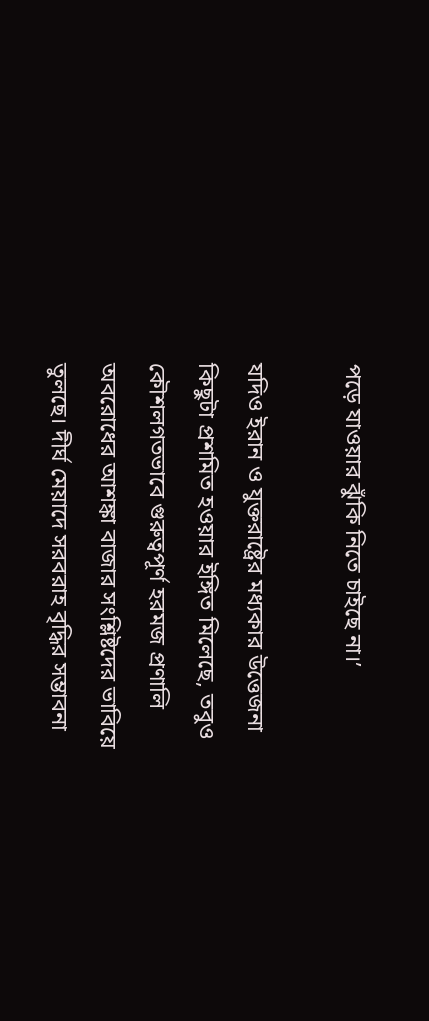পড়ে যাওয়ার ঝুঁকি নিতে চাইছে না।’

যদিও ইরান ও যুক্তরাষ্ট্রের মধ্যকার উত্তেজনা কিছুটা প্রশমিত হওয়ার ইঙ্গিত মিলেছে, তবুও কৌশলগতভাবে গুরুত্বপূর্ণ হরমজ প্রণালি অবরোধের আশঙ্কা বাজার সংশ্লিষ্টদের ভাবিয়ে তুলছে। দীর্ঘ মেয়াদে সরবরাহ বৃদ্ধির সম্ভাবনা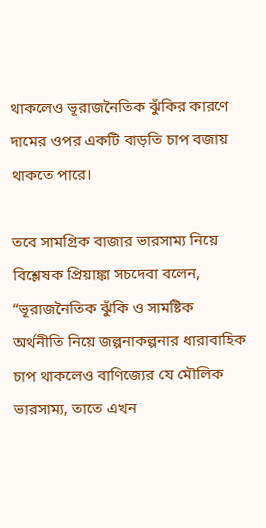থাকলেও ভূরাজনৈতিক ঝুঁকির কারণে দামের ওপর একটি বাড়তি চাপ বজায় থাকতে পারে।

তবে সামগ্রিক বাজার ভারসাম্য নিয়ে বিশ্লেষক প্রিয়াঙ্কা সচদেবা বলেন, “ভূরাজনৈতিক ঝুঁকি ও সামষ্টিক অর্থনীতি নিয়ে জল্পনাকল্পনার ধারাবাহিক চাপ থাকলেও বাণিজ্যের যে মৌলিক ভারসাম্য, তাতে এখন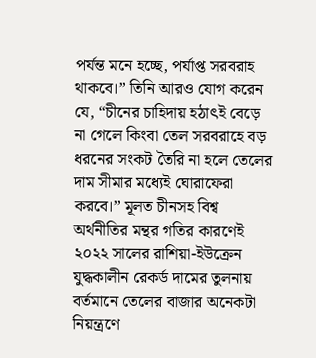পর্যন্ত মনে হচ্ছে, পর্যাপ্ত সরবরাহ থাকবে।” তিনি আরও যোগ করেন যে, “চীনের চাহিদায় হঠাৎই বেড়ে না গেলে কিংবা তেল সরবরাহে বড় ধরনের সংকট তৈরি না হলে তেলের দাম সীমার মধ্যেই ঘোরাফেরা করবে।” মূলত চীনসহ বিশ্ব অর্থনীতির মন্থর গতির কারণেই ২০২২ সালের রাশিয়া-ইউক্রেন যুদ্ধকালীন রেকর্ড দামের তুলনায় বর্তমানে তেলের বাজার অনেকটা নিয়ন্ত্রণে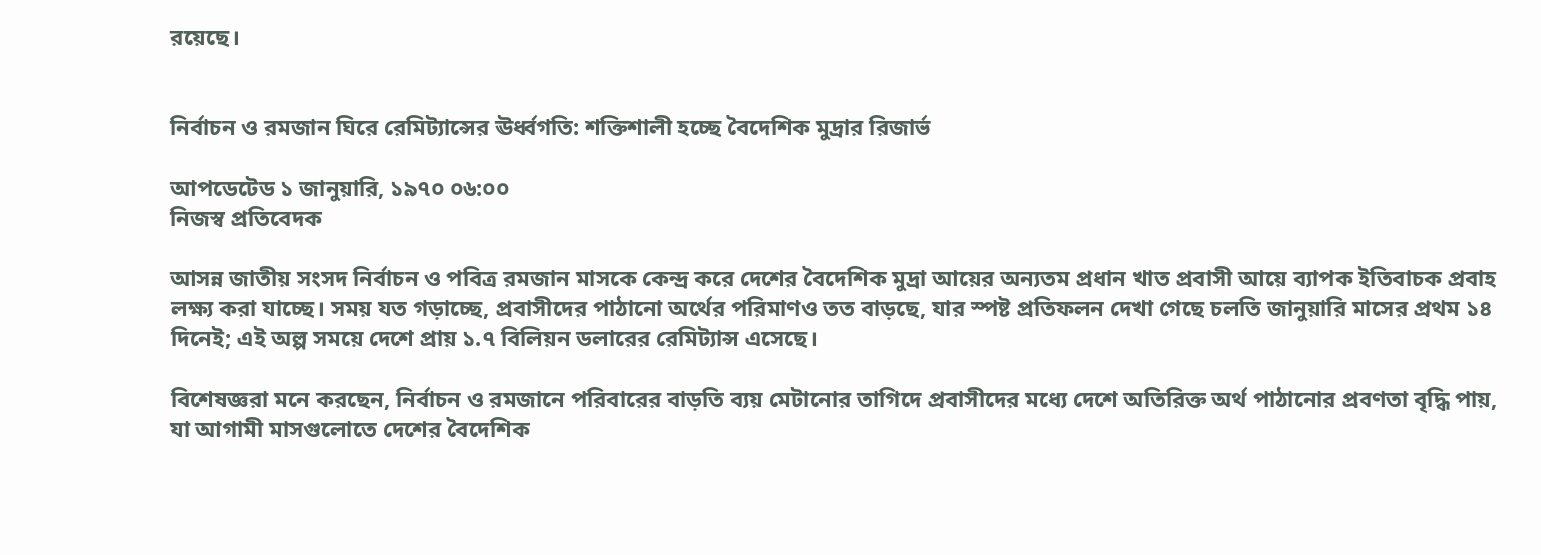রয়েছে।


নির্বাচন ও রমজান ঘিরে রেমিট্যান্সের ঊর্ধ্বগতি: শক্তিশালী হচ্ছে বৈদেশিক মুদ্রার রিজার্ভ

আপডেটেড ১ জানুয়ারি, ১৯৭০ ০৬:০০
নিজস্ব প্রতিবেদক

আসন্ন জাতীয় সংসদ নির্বাচন ও পবিত্র রমজান মাসকে কেন্দ্র করে দেশের বৈদেশিক মুদ্রা আয়ের অন্যতম প্রধান খাত প্রবাসী আয়ে ব্যাপক ইতিবাচক প্রবাহ লক্ষ্য করা যাচ্ছে। সময় যত গড়াচ্ছে, প্রবাসীদের পাঠানো অর্থের পরিমাণও তত বাড়ছে, যার স্পষ্ট প্রতিফলন দেখা গেছে চলতি জানুয়ারি মাসের প্রথম ১৪ দিনেই; এই অল্প সময়ে দেশে প্রায় ১.৭ বিলিয়ন ডলারের রেমিট্যান্স এসেছে।

বিশেষজ্ঞরা মনে করছেন, নির্বাচন ও রমজানে পরিবারের বাড়তি ব্যয় মেটানোর তাগিদে প্রবাসীদের মধ্যে দেশে অতিরিক্ত অর্থ পাঠানোর প্রবণতা বৃদ্ধি পায়, যা আগামী মাসগুলোতে দেশের বৈদেশিক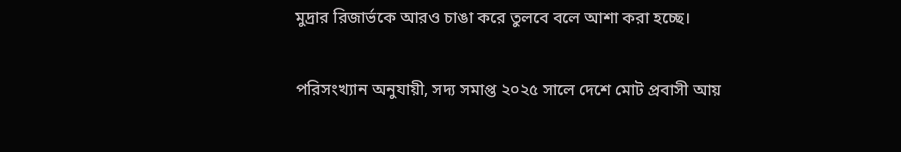মুদ্রার রিজার্ভকে আরও চাঙা করে তুলবে বলে আশা করা হচ্ছে।

পরিসংখ্যান অনুযায়ী, সদ্য সমাপ্ত ২০২৫ সালে দেশে মোট প্রবাসী আয়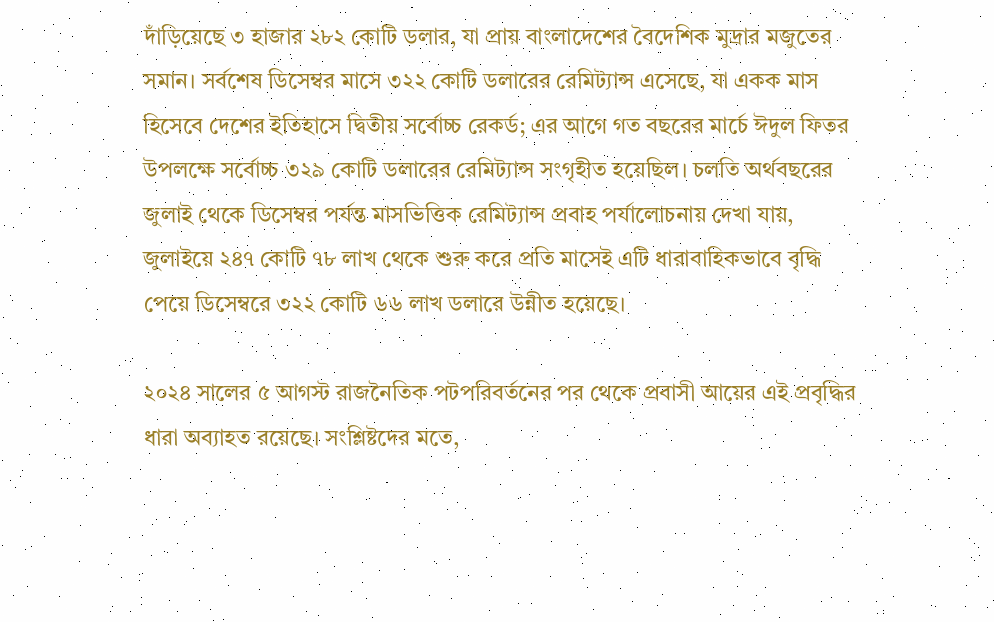দাঁড়িয়েছে ৩ হাজার ২৮২ কোটি ডলার, যা প্রায় বাংলাদেশের বৈদেশিক মুদ্রার মজুতের সমান। সর্বশেষ ডিসেম্বর মাসে ৩২২ কোটি ডলারের রেমিট্যান্স এসেছে, যা একক মাস হিসেবে দেশের ইতিহাসে দ্বিতীয় সর্বোচ্চ রেকর্ড; এর আগে গত বছরের মার্চে ঈদুল ফিতর উপলক্ষে সর্বোচ্চ ৩২৯ কোটি ডলারের রেমিট্যান্স সংগৃহীত হয়েছিল। চলতি অর্থবছরের জুলাই থেকে ডিসেম্বর পর্যন্ত মাসভিত্তিক রেমিট্যান্স প্রবাহ পর্যালোচনায় দেখা যায়, জুলাইয়ে ২৪৭ কোটি ৭৮ লাখ থেকে শুরু করে প্রতি মাসেই এটি ধারাবাহিকভাবে বৃদ্ধি পেয়ে ডিসেম্বরে ৩২২ কোটি ৬৬ লাখ ডলারে উন্নীত হয়েছে।

২০২৪ সালের ৫ আগস্ট রাজনৈতিক পটপরিবর্তনের পর থেকে প্রবাসী আয়ের এই প্রবৃদ্ধির ধারা অব্যাহত রয়েছে। সংশ্লিষ্টদের মতে,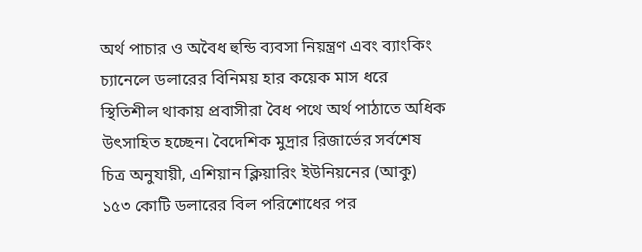অর্থ পাচার ও অবৈধ হুন্ডি ব্যবসা নিয়ন্ত্রণ এবং ব্যাংকিং চ্যানেলে ডলারের বিনিময় হার কয়েক মাস ধরে স্থিতিশীল থাকায় প্রবাসীরা বৈধ পথে অর্থ পাঠাতে অধিক উৎসাহিত হচ্ছেন। বৈদেশিক মুদ্রার রিজার্ভের সর্বশেষ চিত্র অনুযায়ী, এশিয়ান ক্লিয়ারিং ইউনিয়নের (আকু) ১৫৩ কোটি ডলারের বিল পরিশোধের পর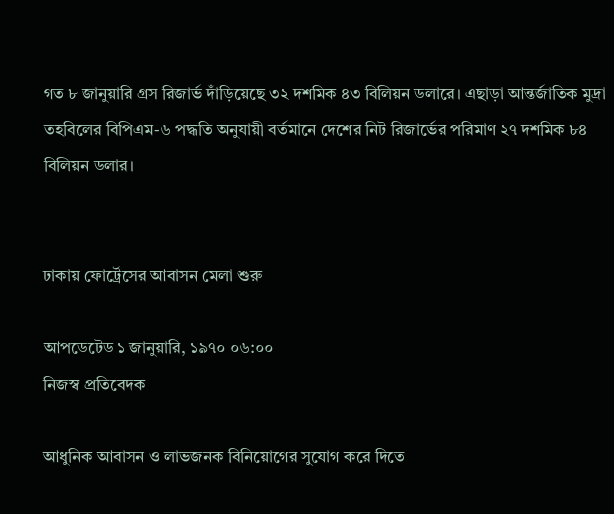গত ৮ জানুয়ারি গ্রস রিজার্ভ দাঁড়িয়েছে ৩২ দশমিক ৪৩ বিলিয়ন ডলারে। এছাড়া আন্তর্জাতিক মুদ্রা তহবিলের বিপিএম-৬ পদ্ধতি অনুযায়ী বর্তমানে দেশের নিট রিজার্ভের পরিমাণ ২৭ দশমিক ৮৪ বিলিয়ন ডলার।


ঢাকায় ফোর্ট্রেসের আবাসন মেলা শুরু

আপডেটেড ১ জানুয়ারি, ১৯৭০ ০৬:০০
নিজস্ব প্রতিবেদক

আধুনিক আবাসন ও লাভজনক বিনিয়োগের সুযোগ করে দিতে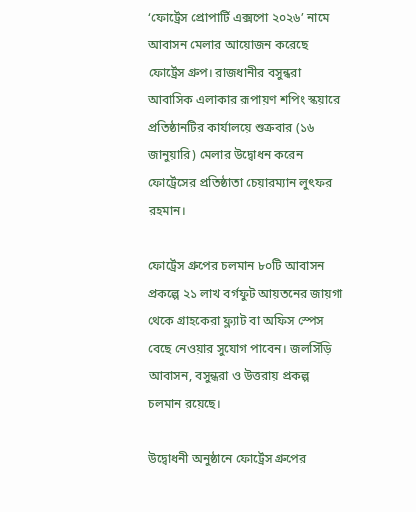‘ফোর্ট্রেস প্রোপার্টি এক্সপো ২০২৬’ নামে আবাসন মেলার আয়োজন করেছে ফোর্ট্রেস গ্রুপ। রাজধানীর বসুন্ধরা আবাসিক এলাকার রূপায়ণ শপিং স্কয়ারে প্রতিষ্ঠানটির কার্যালয়ে শুক্রবার (১৬ জানুয়ারি) মেলার উদ্বোধন করেন ফোর্ট্রেসের প্রতিষ্ঠাতা চেয়ারম্যান লুৎফর রহমান।

ফোর্ট্রেস গ্রুপের চলমান ৮০টি আবাসন প্রকল্পে ২১ লাখ বর্গফুট আয়তনের জায়গা থেকে গ্রাহকেরা ফ্ল্যাট বা অফিস স্পেস বেছে নেওয়ার সুযোগ পাবেন। জলসিঁড়ি আবাসন, বসুন্ধরা ও উত্তরায় প্রকল্প চলমান রয়েছে।

উদ্বোধনী অনুষ্ঠানে ফোর্ট্রেস গ্রুপের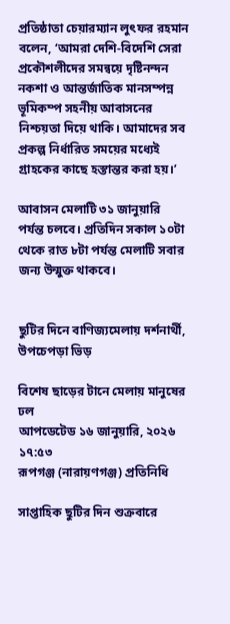প্রতিষ্ঠাতা চেয়ারম্যান লুৎফর রহমান বলেন, ‘আমরা দেশি-বিদেশি সেরা প্রকৌশলীদের সমন্বয়ে দৃষ্টিনন্দন নকশা ও আন্তর্জাতিক মানসম্পন্ন ভূমিকম্প সহনীয় আবাসনের নিশ্চয়তা দিয়ে থাকি। আমাদের সব প্রকল্প নির্ধারিত সময়ের মধ্যেই গ্রাহকের কাছে হস্তান্তর করা হয়।’

আবাসন মেলাটি ৩১ জানুয়ারি পর্যন্ত চলবে। প্রতিদিন সকাল ১০টা থেকে রাত ৮টা পর্যন্ত মেলাটি সবার জন্য উন্মুক্ত থাকবে।


ছুটির দিনে বাণিজ্যমেলায় দর্শনার্থী, উপচেপড়া ভিড়

বিশেষ ছাড়ের টানে মেলায় মানুষের ঢল
আপডেটেড ১৬ জানুয়ারি, ২০২৬ ১৭:৫৩
রূপগঞ্জ (নারায়ণগঞ্জ) প্রতিনিধি

সাপ্তাহিক ছুটির দিন শুক্রবারে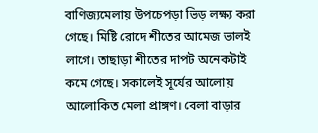বাণিজ্যমেলায় উপচেপড়া ভিড় লক্ষ্য করা গেছে। মিষ্টি রোদে শীতের আমেজ ভালই লাগে। তাছাড়া শীতের দাপট অনেকটাই কমে গেছে। সকালেই সূর্যের আলোয় আলোকিত মেলা প্রাঙ্গণ। বেলা বাড়ার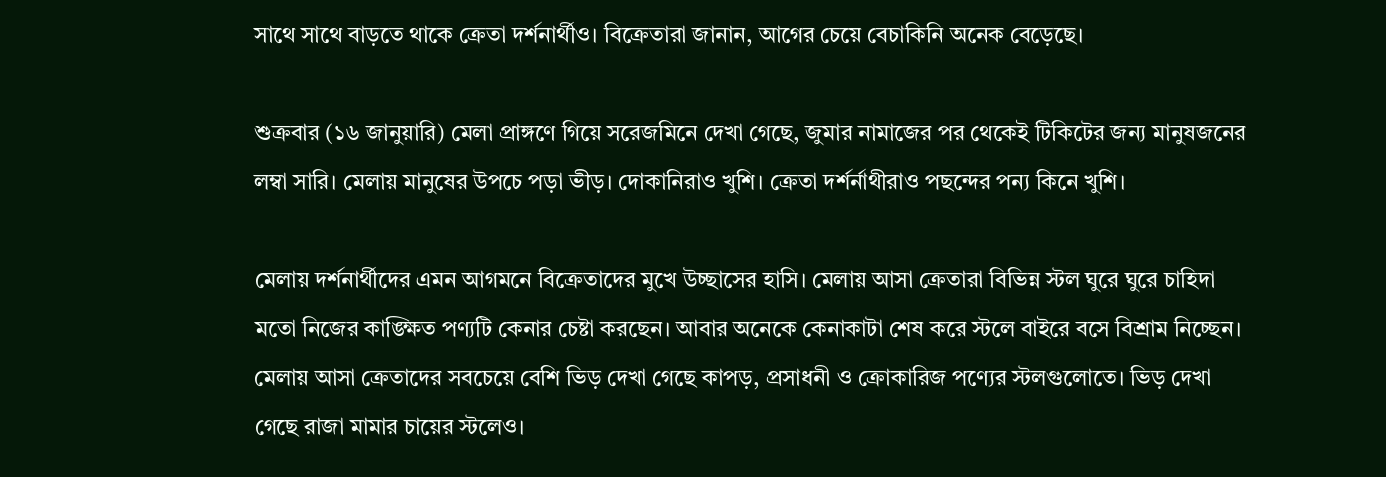সাথে সাথে বাড়তে থাকে ক্রেতা দর্শনার্থীও। বিক্রেতারা জানান, আগের চেয়ে বেচাকিনি অনেক বেড়েছে।

শুক্রবার (১৬ জানুয়ারি) মেলা প্রাঙ্গণে গিয়ে সরেজমিনে দেখা গেছে, জুমার নামাজের পর থেকেই টিকিটের জন্য মানুষজনের লম্বা সারি। মেলায় মানুষের উপচে পড়া ভীড়। দোকানিরাও খুশি। ক্রেতা দর্শর্নাথীরাও পছন্দের পন্য কিনে খুশি।

মেলায় দর্শনার্থীদের এমন আগমনে বিক্রেতাদের মুখে উচ্ছাসের হাসি। মেলায় আসা ক্রেতারা বিভিন্ন স্টল ঘুরে ঘুরে চাহিদা মতো নিজের কাঙ্ক্ষিত পণ্যটি কেনার চেষ্টা করছেন। আবার অনেকে কেনাকাটা শেষ করে স্টলে বাইরে বসে বিশ্রাম নিচ্ছেন। মেলায় আসা ক্রেতাদের সবচেয়ে বেশি ভিড় দেখা গেছে কাপড়, প্রসাধনী ও ক্রোকারিজ পণ্যের স্টলগুলোতে। ভিড় দেখা গেছে রাজা মামার চায়ের স্টলেও।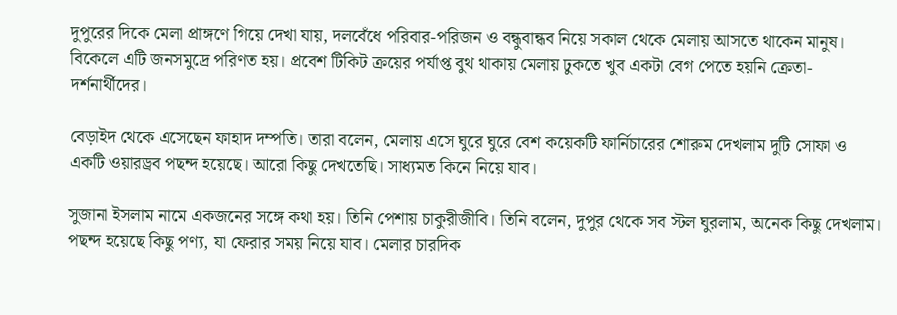দুপুরের দিকে মেলা প্রাঙ্গণে গিয়ে দেখা যায়, দলবেঁধে পরিবার-পরিজন ও বন্ধুবান্ধব নিয়ে সকাল থেকে মেলায় আসতে থাকেন মানুষ। বিকেলে এটি জনসমুদ্রে পরিণত হয়। প্রবেশ টিকিট ক্রয়ের পর্যাপ্ত বুথ থাকায় মেলায় ঢুকতে খুব একটা বেগ পেতে হয়নি ক্রেতা-দর্শনার্থীদের।

বেড়াইদ থেকে এসেছেন ফাহাদ দম্পতি। তারা বলেন, মেলায় এসে ঘুরে ঘুরে বেশ কয়েকটি ফার্নিচারের শোরুম দেখলাম দুটি সোফা ও একটি ওয়ারড্রব পছন্দ হয়েছে। আরো কিছু দেখতেছি। সাধ্যমত কিনে নিয়ে যাব।

সুজানা ইসলাম নামে একজনের সঙ্গে কথা হয়। তিনি পেশায় চাকুরীজীবি। তিনি বলেন, দুপুর থেকে সব স্টল ঘুরলাম, অনেক কিছু দেখলাম। পছন্দ হয়েছে কিছু পণ্য, যা ফেরার সময় নিয়ে যাব। মেলার চারদিক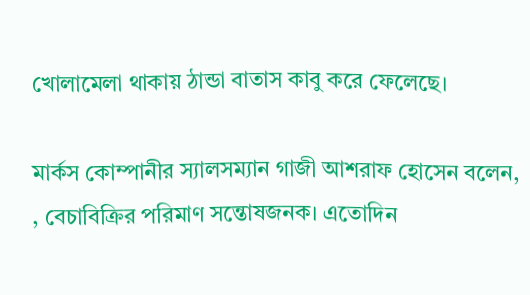খোলামেলা থাকায় ঠান্ডা বাতাস কাবু করে ফেলেছে।

মার্কস কোম্পানীর স্যালসম্যান গাজী আশরাফ হোসেন বলেন, , বেচাবিক্রির পরিমাণ সন্তোষজনক। এতোদিন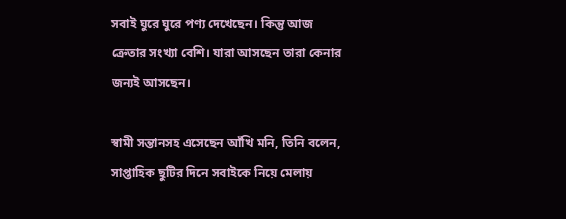সবাই ঘুরে ঘুরে পণ্য দেখেছেন। কিন্তু আজ ক্রেতার সংখ্যা বেশি। যারা আসছেন তারা কেনার জন্যই আসছেন।

স্বামী সন্তানসহ এসেছেন আঁখি মনি, তিনি বলেন, সাপ্তাহিক ছুটির দিনে সবাইকে নিয়ে মেলায়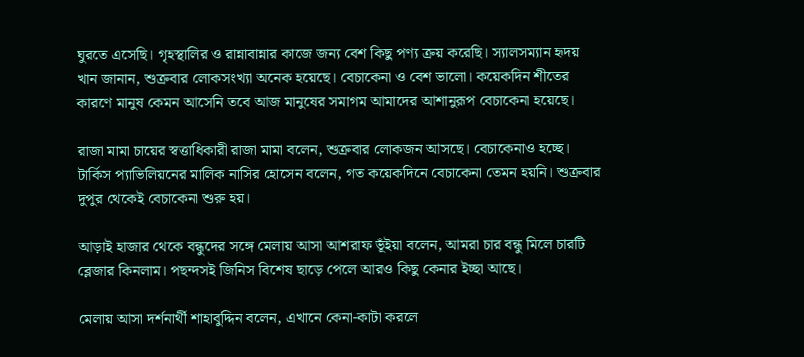ঘুরতে এসেছি। গৃহস্থালির ও রান্নাবান্নার কাজে জন্য বেশ কিছু পণ্য ক্রয় করেছি। স্যালসম্যান হৃদয় খান জানান, শুক্রবার লোকসংখ্যা অনেক হয়েছে। বেচাকেনা ও বেশ ভালো। কয়েকদিন শীতের কারণে মানুষ কেমন আসেনি তবে আজ মানুষের সমাগম আমাদের আশানুরূপ বেচাকেনা হয়েছে।

রাজা মামা চায়ের স্বত্তাধিকারী রাজা মামা বলেন, শুক্রবার লোকজন আসছে। বেচাকেনাও হচ্ছে। টার্কিস প্যাভিলিয়নের মালিক নাসির হোসেন বলেন, গত কয়েকদিনে বেচাকেনা তেমন হয়নি। শুক্রবার দুপুর থেকেই বেচাকেনা শুরু হয়।

আড়াই হাজার থেকে বন্ধুদের সঙ্গে মেলায় আসা আশরাফ ভূঁইয়া বলেন, আমরা চার বন্ধু মিলে চারটি ব্লেজার কিনলাম। পছন্দসই জিনিস বিশেষ ছাড়ে পেলে আরও কিছু কেনার ইচ্ছা আছে।

মেলায় আসা দর্শনার্থী শাহাবুদ্দিন বলেন, এখানে কেনা-কাটা করলে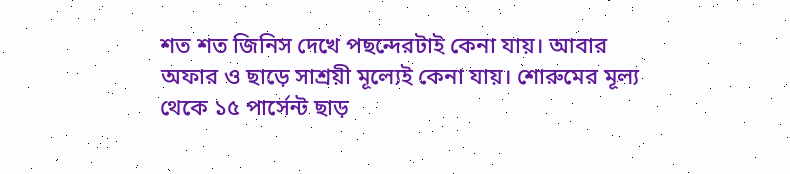শত শত জিনিস দেখে পছন্দেরটাই কেনা যায়। আবার অফার ও ছাড়ে সাশ্রয়ী মূল্যেই কেনা যায়। শোরুমের মূল্য থেকে ১৫ পার্সেন্ট ছাড়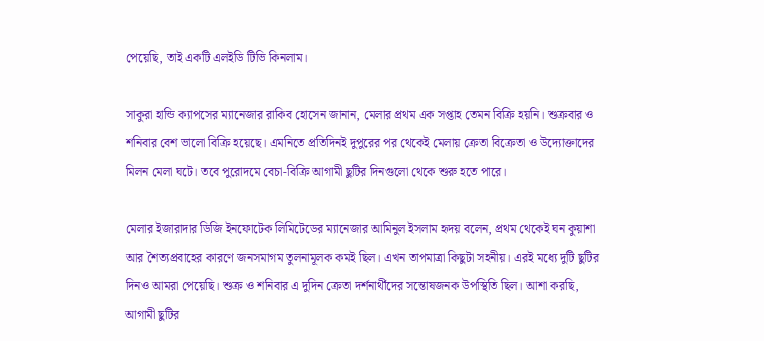পেয়েছি, তাই একটি এলইডি টিভি কিনলাম।

সাকুরা হান্ডি ক্যাপসের ম্যানেজার রাকিব হোসেন জানান, মেলার প্রথম এক সপ্তাহ তেমন বিক্রি হয়নি। শুক্রবার ও শনিবার বেশ ভালো বিক্রি হয়েছে। এমনিতে প্রতিদিনই দুপুরের পর থেকেই মেলায় ক্রেতা বিক্রেতা ও উদ্যোক্তাদের মিলন মেলা ঘটে। তবে পুরোদমে বেচা-বিক্রি আগামী ছুটির দিনগুলো থেকে শুরু হতে পারে।

মেলার ইজারাদার ডিজি ইনফোটেক লিমিটেডের ম্যানেজার আমিনুল ইসলাম হৃদয় বলেন, প্রথম থেকেই ঘন কুয়াশা আর শৈত্যপ্রবাহের কারণে জনসমাগম তুলনামূলক কমই ছিল। এখন তাপমাত্রা কিছুটা সহনীয়। এরই মধ্যে দুটি ছুটির দিনও আমরা পেয়েছি। শুক্র ও শনিবার এ দুদিন ক্রেতা দর্শনার্থীদের সন্তোষজনক উপস্থিতি ছিল। আশা করছি, আগামী ছুটির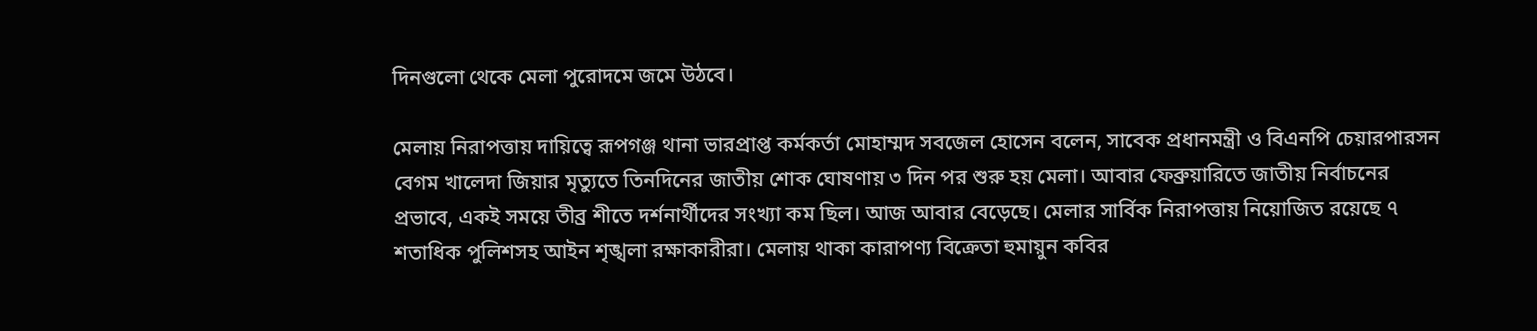দিনগুলো থেকে মেলা পুরোদমে জমে উঠবে।

মেলায় নিরাপত্তায় দায়িত্বে রূপগঞ্জ থানা ভারপ্রাপ্ত কর্মকর্তা মোহাম্মদ সবজেল হোসেন বলেন, সাবেক প্রধানমন্ত্রী ও বিএনপি চেয়ারপারসন বেগম খালেদা জিয়ার মৃত্যুতে তিনদিনের জাতীয় শোক ঘোষণায় ৩ দিন পর শুরু হয় মেলা। আবার ফেব্রুয়ারিতে জাতীয় নির্বাচনের প্রভাবে, একই সময়ে তীব্র শীতে দর্শনার্থীদের সংখ্যা কম ছিল। আজ আবার বেড়েছে। মেলার সার্বিক নিরাপত্তায় নিয়োজিত রয়েছে ৭ শতাধিক পুলিশসহ আইন শৃঙ্খলা রক্ষাকারীরা। মেলায় থাকা কারাপণ্য বিক্রেতা হুমায়ুন কবির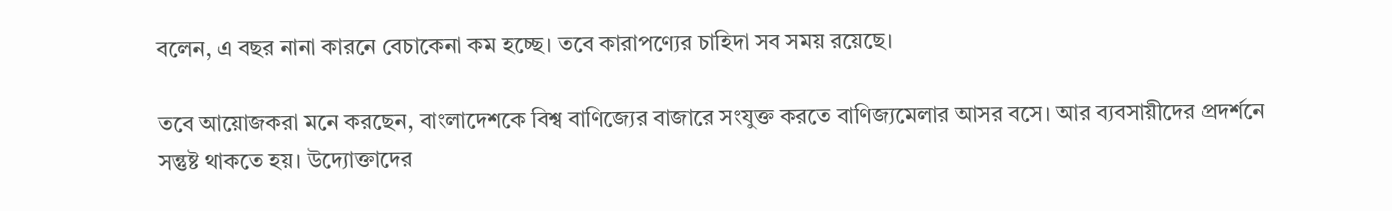বলেন, এ বছর নানা কারনে বেচাকেনা কম হচ্ছে। তবে কারাপণ্যের চাহিদা সব সময় রয়েছে।

তবে আয়োজকরা মনে করছেন, বাংলাদেশকে বিশ্ব বাণিজ্যের বাজারে সংযুক্ত করতে বাণিজ্যমেলার আসর বসে। আর ব্যবসায়ীদের প্রদর্শনে সন্তুষ্ট থাকতে হয়। উদ্যোক্তাদের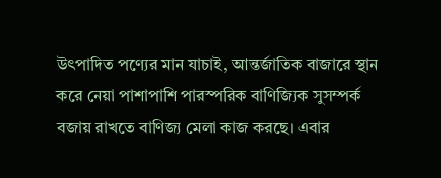উৎপাদিত পণ্যের মান যাচাই, আন্তর্জাতিক বাজারে স্থান করে নেয়া পাশাপাশি পারস্পরিক বাণিজ্যিক সুসম্পর্ক বজায় রাখতে বাণিজ্য মেলা কাজ করছে। এবার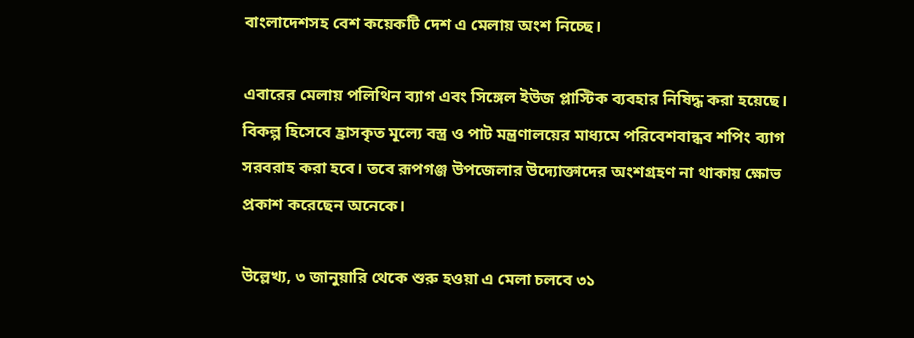বাংলাদেশসহ বেশ কয়েকটি দেশ এ মেলায় অংশ নিচ্ছে।

এবারের মেলায় পলিথিন ব্যাগ এবং সিঙ্গেল ইউজ প্লাস্টিক ব্যবহার নিষিদ্ধ করা হয়েছে। বিকল্প হিসেবে হ্রাসকৃত মূল্যে বস্ত্র ও পাট মন্ত্রণালয়ের মাধ্যমে পরিবেশবান্ধব শপিং ব্যাগ সরবরাহ করা হবে। তবে রূপগঞ্জ উপজেলার উদ্যোক্তাদের অংশগ্রহণ না থাকায় ক্ষোভ প্রকাশ করেছেন অনেকে।

উল্লেখ্য, ৩ জানুয়ারি থেকে শুরু হওয়া এ মেলা চলবে ৩১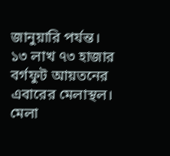জানুয়ারি পর্যন্ত। ১৩ লাখ ৭৩ হাজার বর্গফুট আয়তনের এবারের মেলাস্থল। মেলা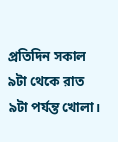প্রতিদিন সকাল ৯টা থেকে রাত ৯টা পর্যন্ত খোলা।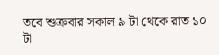তবে শুক্রবার সকাল ৯ টা থেকে রাত ১০ টা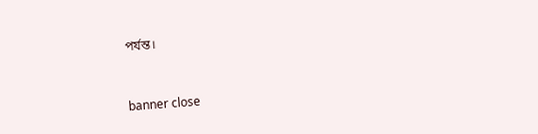পর্যন্ত।


banner close